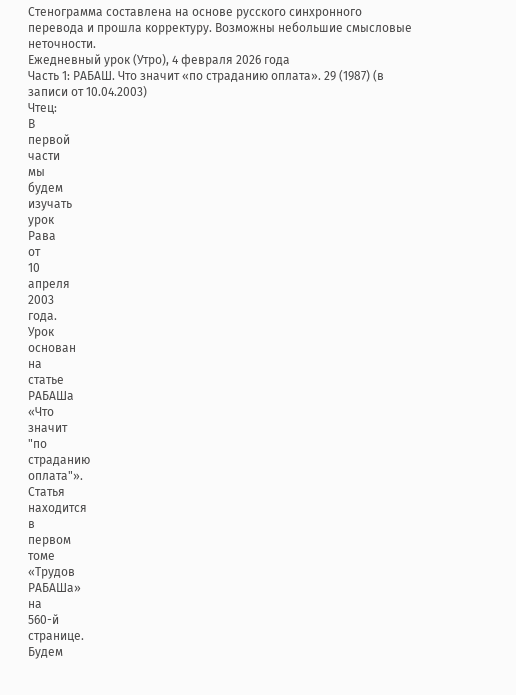Стенограмма составлена на основе русского синхронного перевода и прошла корректуру. Возможны небольшие смысловые неточности.
Ежедневный урок (Утро), 4 февраля 2026 года
Часть 1: РАБАШ. Что значит «по страданию оплата». 29 (1987) (в записи от 10.04.2003)
Чтец:
В
первой
части
мы
будем
изучать
урок
Рава
от
10
апреля
2003
года.
Урок
основан
на
статье
РАБАШа
«Что
значит
"по
страданию
оплата"».
Статья
находится
в
первом
томе
«Трудов
РАБАШа»
на
560-й
странице.
Будем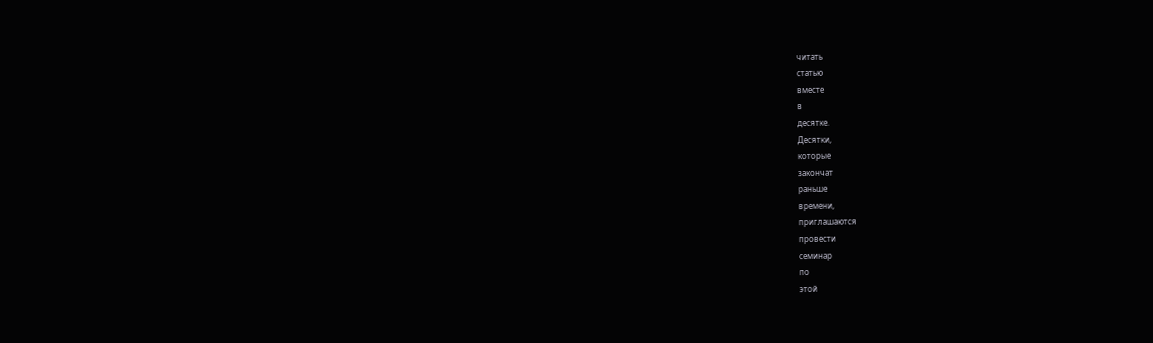читать
статью
вместе
в
десятке.
Десятки,
которые
закончат
раньше
времени,
приглашаются
провести
семинар
по
этой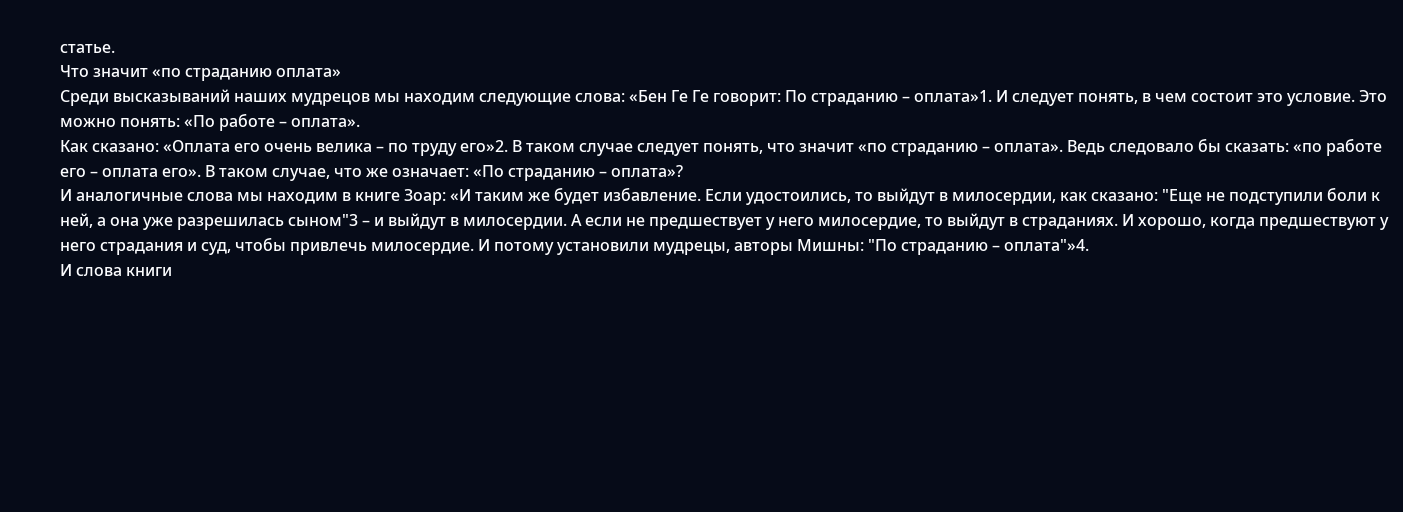статье.
Что значит «по страданию оплата»
Среди высказываний наших мудрецов мы находим следующие слова: «Бен Ге Ге говорит: По страданию – оплата»1. И следует понять, в чем состоит это условие. Это можно понять: «По работе – оплата».
Как сказано: «Оплата его очень велика – по труду его»2. В таком случае следует понять, что значит «по страданию – оплата». Ведь следовало бы сказать: «по работе его – оплата его». В таком случае, что же означает: «По страданию – оплата»?
И аналогичные слова мы находим в книге Зоар: «И таким же будет избавление. Если удостоились, то выйдут в милосердии, как сказано: "Еще не подступили боли к ней, а она уже разрешилась сыном"3 – и выйдут в милосердии. А если не предшествует у него милосердие, то выйдут в страданиях. И хорошо, когда предшествуют у него страдания и суд, чтобы привлечь милосердие. И потому установили мудрецы, авторы Мишны: "По страданию – оплата"»4.
И слова книги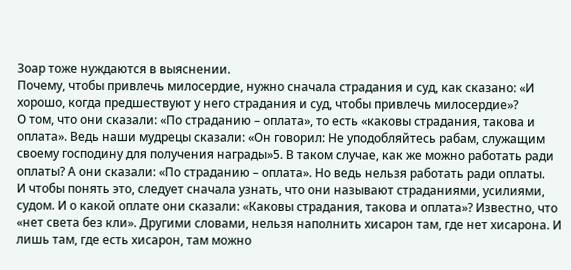Зоар тоже нуждаются в выяснении.
Почему, чтобы привлечь милосердие, нужно сначала страдания и суд, как сказано: «И хорошо, когда предшествуют у него страдания и суд, чтобы привлечь милосердие»?
О том, что они сказали: «По страданию – оплата», то есть «каковы страдания, такова и оплата». Ведь наши мудрецы сказали: «Он говорил: Не уподобляйтесь рабам, служащим своему господину для получения награды»5. В таком случае, как же можно работать ради оплаты? А они сказали: «По страданию – оплата». Но ведь нельзя работать ради оплаты.
И чтобы понять это, следует сначала узнать, что они называют страданиями, усилиями, судом. И о какой оплате они сказали: «Каковы страдания, такова и оплата»? Известно, что «нет света без кли». Другими словами, нельзя наполнить хисарон там, где нет хисарона. И лишь там, где есть хисарон, там можно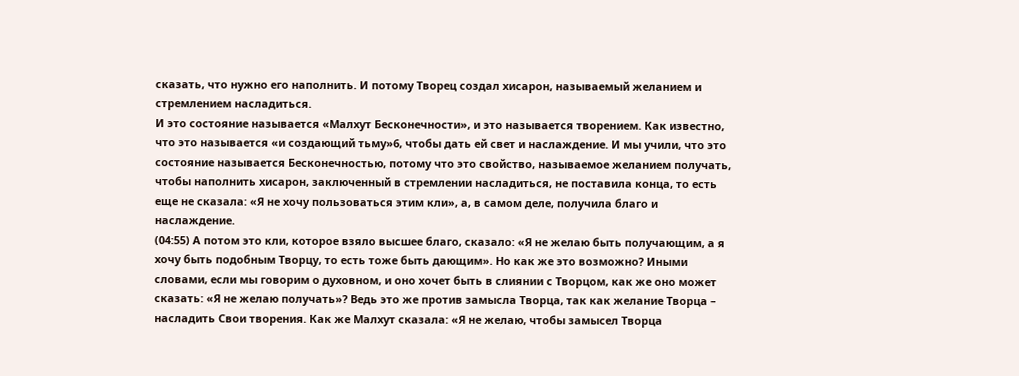сказать, что нужно его наполнить. И потому Творец создал хисарон, называемый желанием и стремлением насладиться.
И это состояние называется «Малхут Бесконечности», и это называется творением. Как известно, что это называется «и создающий тьму»6, чтобы дать ей свет и наслаждение. И мы учили, что это состояние называется Бесконечностью, потому что это свойство, называемое желанием получать, чтобы наполнить хисарон, заключенный в стремлении насладиться, не поставила конца, то есть еще не сказала: «Я не хочу пользоваться этим кли», а, в самом деле, получила благо и наслаждение.
(04:55) А потом это кли, которое взяло высшее благо, сказало: «Я не желаю быть получающим, а я хочу быть подобным Творцу, то есть тоже быть дающим». Но как же это возможно? Иными словами, если мы говорим о духовном, и оно хочет быть в слиянии с Творцом, как же оно может сказать: «Я не желаю получать»? Ведь это же против замысла Творца, так как желание Творца – насладить Свои творения. Как же Малхут сказала: «Я не желаю, чтобы замысел Творца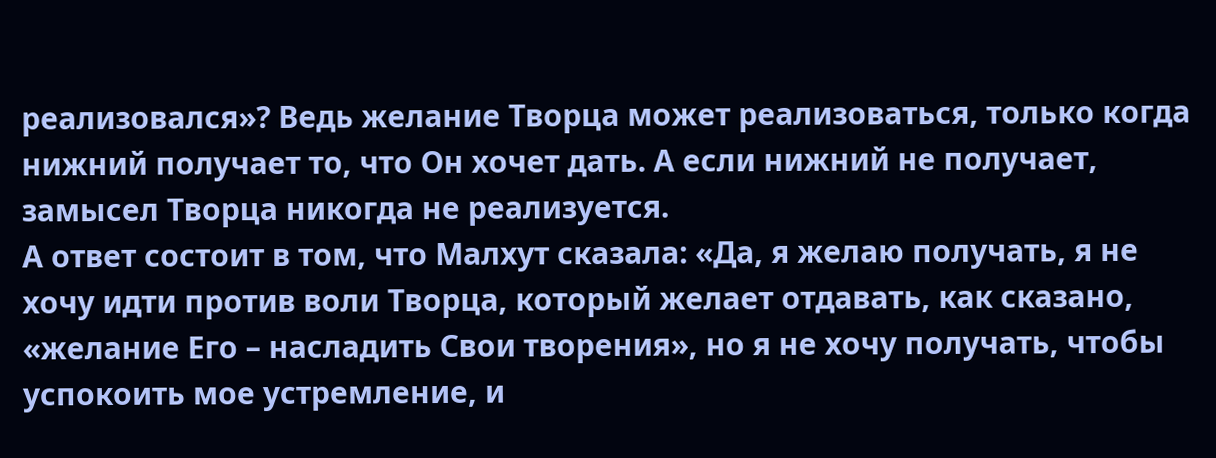реализовался»? Ведь желание Творца может реализоваться, только когда нижний получает то, что Он хочет дать. А если нижний не получает, замысел Творца никогда не реализуется.
А ответ состоит в том, что Малхут сказала: «Да, я желаю получать, я не хочу идти против воли Творца, который желает отдавать, как сказано, «желание Его – насладить Свои творения», но я не хочу получать, чтобы успокоить мое устремление, и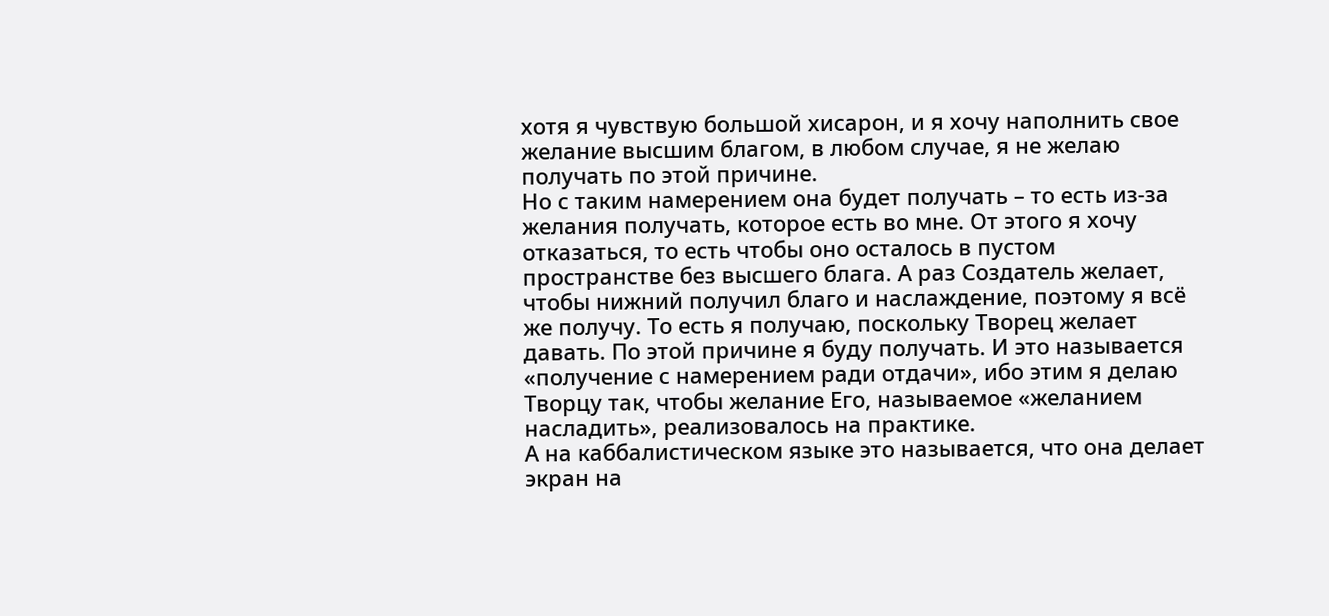хотя я чувствую большой хисарон, и я хочу наполнить свое желание высшим благом, в любом случае, я не желаю получать по этой причине.
Но с таким намерением она будет получать – то есть из-за желания получать, которое есть во мне. От этого я хочу отказаться, то есть чтобы оно осталось в пустом пространстве без высшего блага. А раз Создатель желает, чтобы нижний получил благо и наслаждение, поэтому я всё же получу. То есть я получаю, поскольку Творец желает давать. По этой причине я буду получать. И это называется «получение с намерением ради отдачи», ибо этим я делаю Творцу так, чтобы желание Его, называемое «желанием насладить», реализовалось на практике.
А на каббалистическом языке это называется, что она делает экран на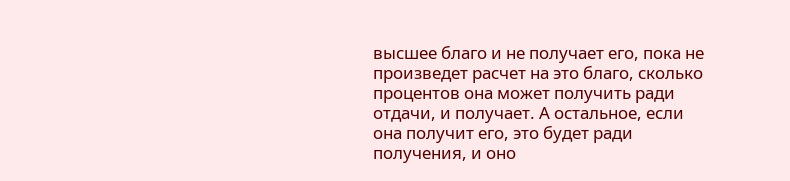высшее благо и не получает его, пока не произведет расчет на это благо, сколько процентов она может получить ради отдачи, и получает. А остальное, если она получит его, это будет ради получения, и оно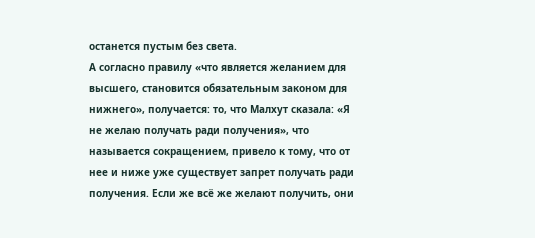останется пустым без света.
А согласно правилу «что является желанием для высшего, становится обязательным законом для нижнего», получается: то, что Малхут сказала: «Я не желаю получать ради получения», что называется сокращением, привело к тому, что от нее и ниже уже существует запрет получать ради получения. Если же всё же желают получить, они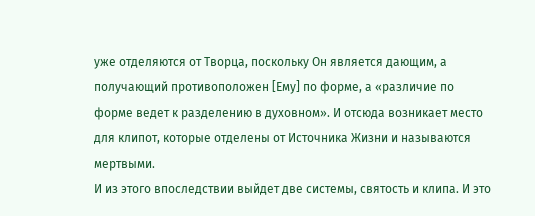уже отделяются от Творца, поскольку Он является дающим, а получающий противоположен [Ему] по форме, а «различие по форме ведет к разделению в духовном». И отсюда возникает место для клипот, которые отделены от Источника Жизни и называются мертвыми.
И из этого впоследствии выйдет две системы, святость и клипа. И это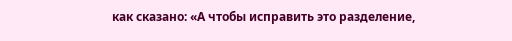как сказано: «А чтобы исправить это разделение,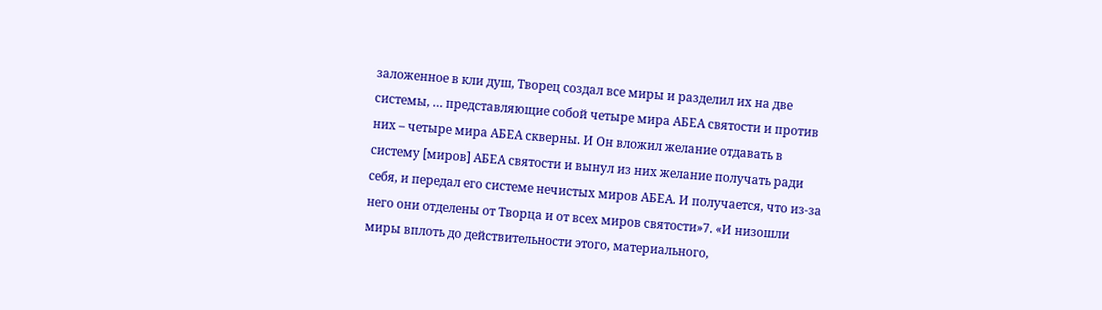заложенное в кли душ, Творец создал все миры и разделил их на две системы, … представляющие собой четыре мира АБЕА святости и против них – четыре мира АБЕА скверны. И Он вложил желание отдавать в систему [миров] АБЕА святости и вынул из них желание получать ради себя, и передал его системе нечистых миров АБЕА. И получается, что из-за него они отделены от Творца и от всех миров святости»7. «И низошли миры вплоть до действительности этого, материального,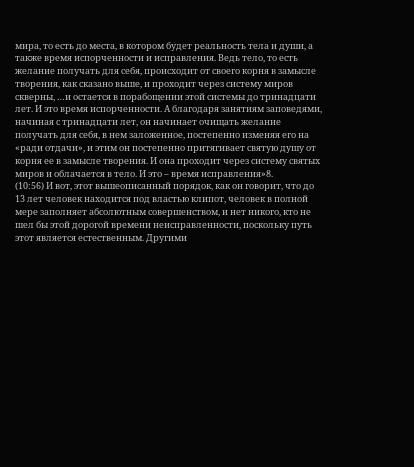мира, то есть до места, в котором будет реальность тела и души, а также время испорченности и исправления. Ведь тело, то есть желание получать для себя, происходит от своего корня в замысле творения, как сказано выше, и проходит через систему миров скверны, …и остается в порабощении этой системы до тринадцати лет. И это время испорченности. А благодаря занятиям заповедями, начиная с тринадцати лет, он начинает очищать желание получать для себя, в нем заложенное, постепенно изменяя его на «ради отдачи», и этим он постепенно притягивает святую душу от корня ее в замысле творения. И она проходит через систему святых миров и облачается в тело. И это – время исправления»8.
(10:56) И вот, этот вышеописанный порядок, как он говорит, что до 13 лет человек находится под властью клипот, человек в полной мере заполняет абсолютным совершенством, и нет никого, кто не шел бы этой дорогой времени неисправленности, поскольку путь этот является естественным. Другими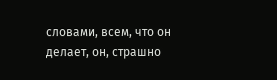словами, всем, что он делает, он, страшно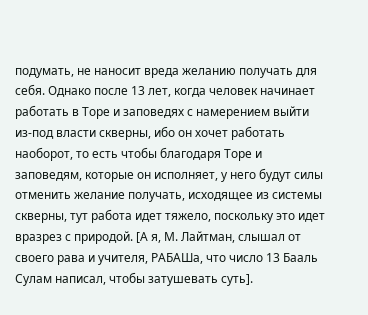подумать, не наносит вреда желанию получать для себя. Однако после 13 лет, когда человек начинает работать в Торе и заповедях с намерением выйти из-под власти скверны, ибо он хочет работать наоборот, то есть чтобы благодаря Торе и заповедям, которые он исполняет, у него будут силы отменить желание получать, исходящее из системы скверны, тут работа идет тяжело, поскольку это идет вразрез с природой. [А я, М. Лайтман, слышал от своего рава и учителя, РАБАШа, что число 13 Бааль Сулам написал, чтобы затушевать суть].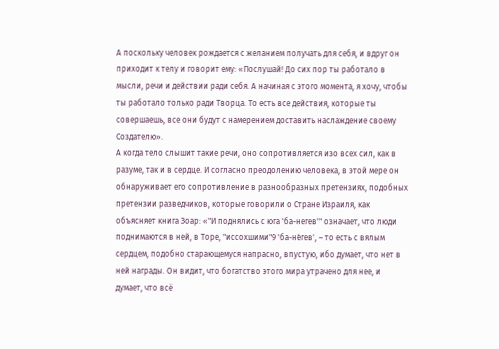А поскольку человек рождается с желанием получать для себя, и вдруг он приходит к телу и говорит ему: «Послушай! До сих пор ты работало в мысли, речи и действии ради себя. А начиная с этого момента, я хочу, чтобы ты работало только ради Творца. То есть все действия, которые ты совершаешь, все они будут с намерением доставить наслаждение своему Создателю».
А когда тело слышит такие речи, оно сопротивляется изо всех сил, как в разуме, так и в сердце. И согласно преодолению человека, в этой мере он обнаруживает его сопротивление в разнообразных претензиях, подобных претензии разведчиков, которые говорили о Стране Израиля, как объясняет книга Зоар: «"И поднялись с юга 'ба-негев'" означает, что люди поднимаются в ней, в Торе, "иссохшими"9 'ба-не́гев', – то есть с вялым сердцем, подобно старающемуся напрасно, впустую, ибо думает, что нет в ней награды. Он видит, что богатство этого мира утрачено для нее, и думает, что всё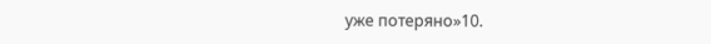уже потеряно»10.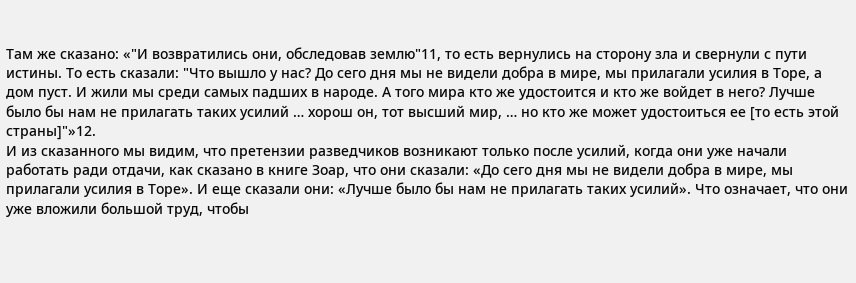Там же сказано: «"И возвратились они, обследовав землю"11, то есть вернулись на сторону зла и свернули с пути истины. То есть сказали: "Что вышло у нас? До сего дня мы не видели добра в мире, мы прилагали усилия в Торе, а дом пуст. И жили мы среди самых падших в народе. А того мира кто же удостоится и кто же войдет в него? Лучше было бы нам не прилагать таких усилий … хорош он, тот высший мир, … но кто же может удостоиться ее [то есть этой страны]"»12.
И из сказанного мы видим, что претензии разведчиков возникают только после усилий, когда они уже начали работать ради отдачи, как сказано в книге Зоар, что они сказали: «До сего дня мы не видели добра в мире, мы прилагали усилия в Торе». И еще сказали они: «Лучше было бы нам не прилагать таких усилий». Что означает, что они уже вложили большой труд, чтобы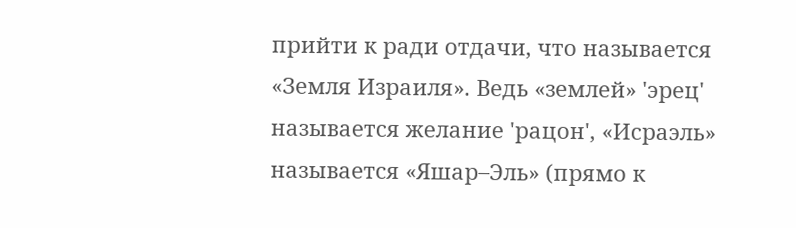прийти к ради отдачи, что называется «Земля Израиля». Ведь «землей» 'эрец' называется желание 'рацон', «Исраэль» называется «Яшар–Эль» (прямо к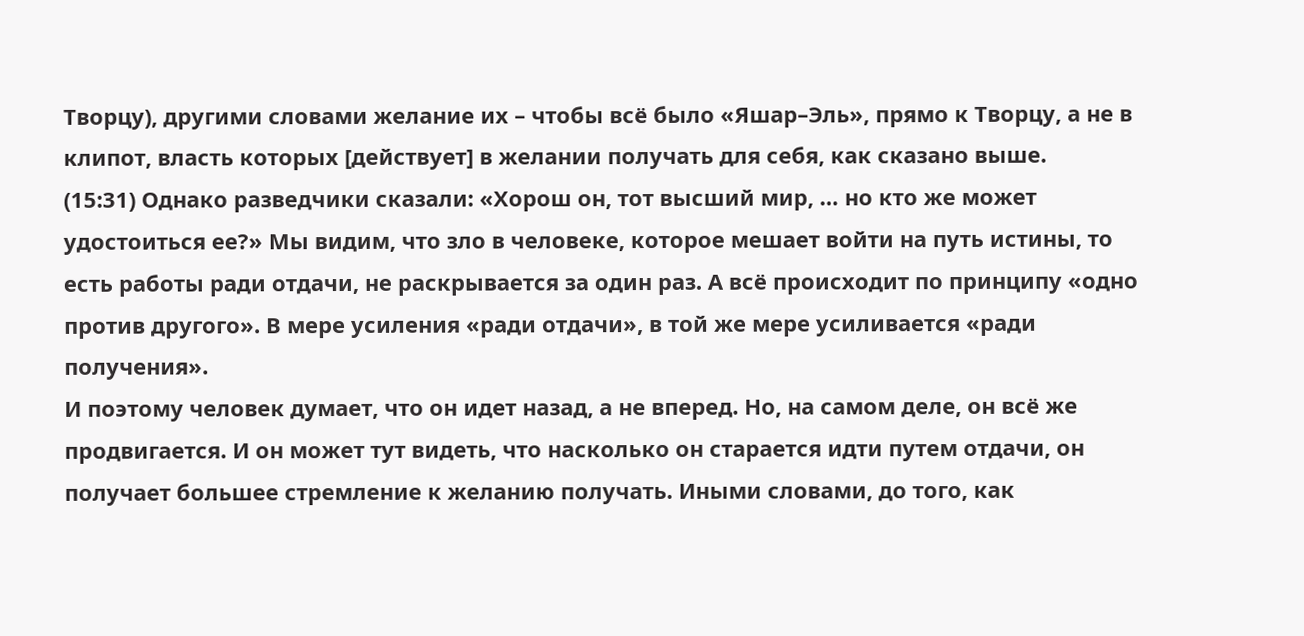Творцу), другими словами желание их – чтобы всё было «Яшар–Эль», прямо к Творцу, а не в клипот, власть которых [действует] в желании получать для себя, как сказано выше.
(15:31) Однако разведчики сказали: «Хорош он, тот высший мир, … но кто же может удостоиться ее?» Мы видим, что зло в человеке, которое мешает войти на путь истины, то есть работы ради отдачи, не раскрывается за один раз. А всё происходит по принципу «одно против другого». В мере усиления «ради отдачи», в той же мере усиливается «ради получения».
И поэтому человек думает, что он идет назад, а не вперед. Но, на самом деле, он всё же продвигается. И он может тут видеть, что насколько он старается идти путем отдачи, он получает большее стремление к желанию получать. Иными словами, до того, как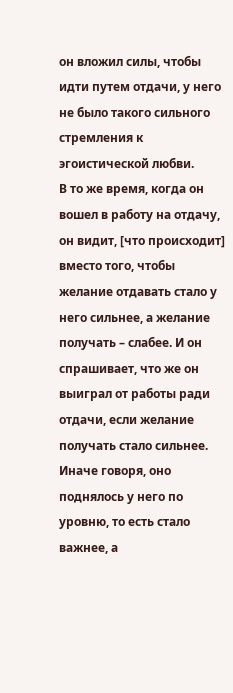он вложил силы, чтобы идти путем отдачи, у него не было такого сильного стремления к эгоистической любви.
В то же время, когда он вошел в работу на отдачу, он видит, [что происходит] вместо того, чтобы желание отдавать стало у него сильнее, а желание получать – слабее. И он спрашивает, что же он выиграл от работы ради отдачи, если желание получать стало сильнее. Иначе говоря, оно поднялось у него по уровню, то есть стало важнее, а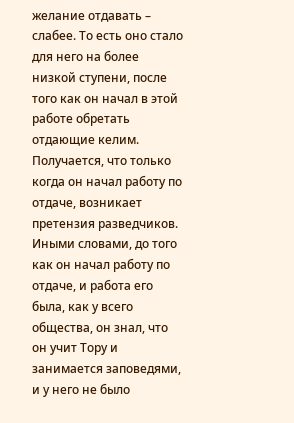желание отдавать – слабее. То есть оно стало для него на более низкой ступени, после того как он начал в этой работе обретать отдающие келим.
Получается, что только когда он начал работу по отдаче, возникает претензия разведчиков. Иными словами, до того как он начал работу по отдаче, и работа его была, как у всего общества, он знал, что он учит Тору и занимается заповедями, и у него не было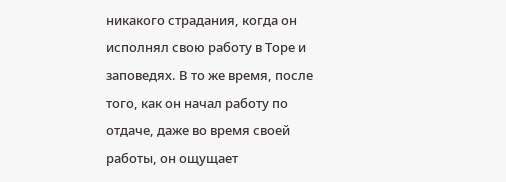никакого страдания, когда он исполнял свою работу в Торе и заповедях. В то же время, после того, как он начал работу по отдаче, даже во время своей работы, он ощущает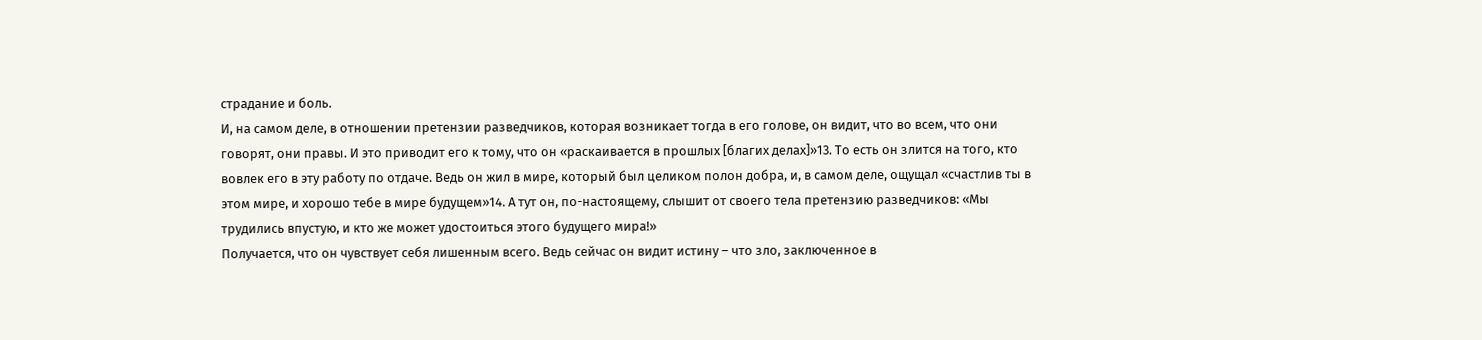страдание и боль.
И, на самом деле, в отношении претензии разведчиков, которая возникает тогда в его голове, он видит, что во всем, что они говорят, они правы. И это приводит его к тому, что он «раскаивается в прошлых [благих делах]»13. То есть он злится на того, кто вовлек его в эту работу по отдаче. Ведь он жил в мире, который был целиком полон добра, и, в самом деле, ощущал «счастлив ты в этом мире, и хорошо тебе в мире будущем»14. А тут он, по-настоящему, слышит от своего тела претензию разведчиков: «Мы трудились впустую, и кто же может удостоиться этого будущего мира!»
Получается, что он чувствует себя лишенным всего. Ведь сейчас он видит истину – что зло, заключенное в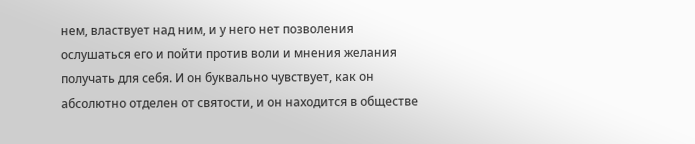нем, властвует над ним, и у него нет позволения ослушаться его и пойти против воли и мнения желания получать для себя. И он буквально чувствует, как он абсолютно отделен от святости, и он находится в обществе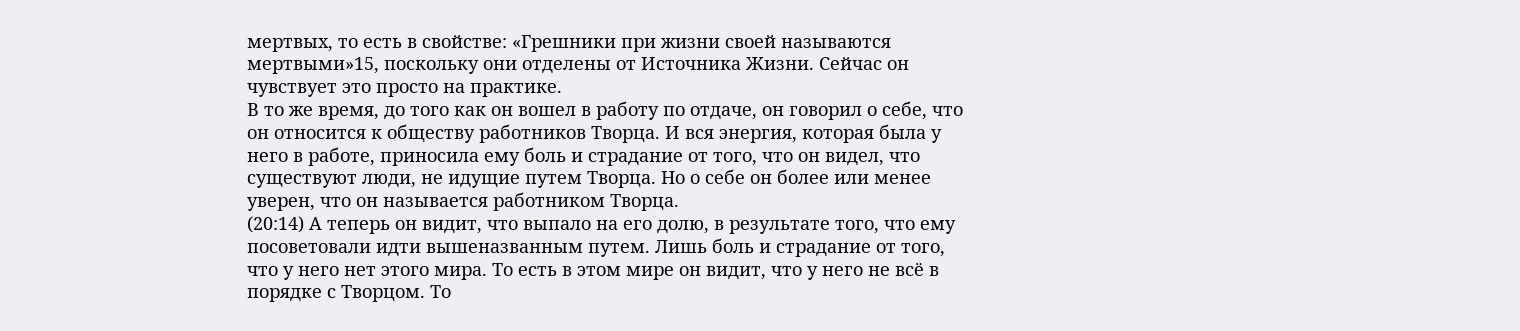мертвых, то есть в свойстве: «Грешники при жизни своей называются мертвыми»15, поскольку они отделены от Источника Жизни. Сейчас он чувствует это просто на практике.
В то же время, до того как он вошел в работу по отдаче, он говорил о себе, что он относится к обществу работников Творца. И вся энергия, которая была у него в работе, приносила ему боль и страдание от того, что он видел, что существуют люди, не идущие путем Творца. Но о себе он более или менее уверен, что он называется работником Творца.
(20:14) А теперь он видит, что выпало на его долю, в результате того, что ему посоветовали идти вышеназванным путем. Лишь боль и страдание от того, что у него нет этого мира. То есть в этом мире он видит, что у него не всё в порядке с Творцом. То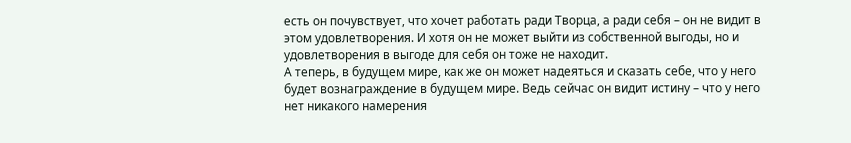есть он почувствует, что хочет работать ради Творца, а ради себя – он не видит в этом удовлетворения. И хотя он не может выйти из собственной выгоды, но и удовлетворения в выгоде для себя он тоже не находит.
А теперь, в будущем мире, как же он может надеяться и сказать себе, что у него будет вознаграждение в будущем мире. Ведь сейчас он видит истину – что у него нет никакого намерения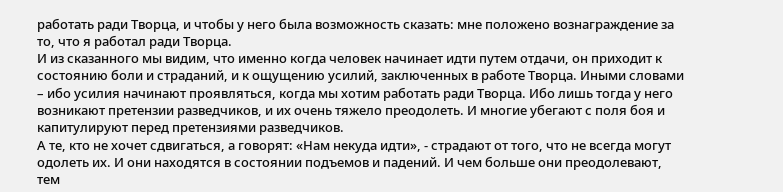работать ради Творца, и чтобы у него была возможность сказать: мне положено вознаграждение за то, что я работал ради Творца.
И из сказанного мы видим, что именно когда человек начинает идти путем отдачи, он приходит к состоянию боли и страданий, и к ощущению усилий, заключенных в работе Творца. Иными словами – ибо усилия начинают проявляться, когда мы хотим работать ради Творца. Ибо лишь тогда у него возникают претензии разведчиков, и их очень тяжело преодолеть. И многие убегают с поля боя и капитулируют перед претензиями разведчиков.
А те, кто не хочет сдвигаться, а говорят: «Нам некуда идти», - страдают от того, что не всегда могут одолеть их. И они находятся в состоянии подъемов и падений. И чем больше они преодолевают, тем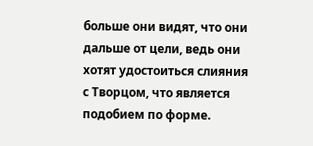больше они видят, что они дальше от цели, ведь они хотят удостоиться слияния с Творцом, что является подобием по форме.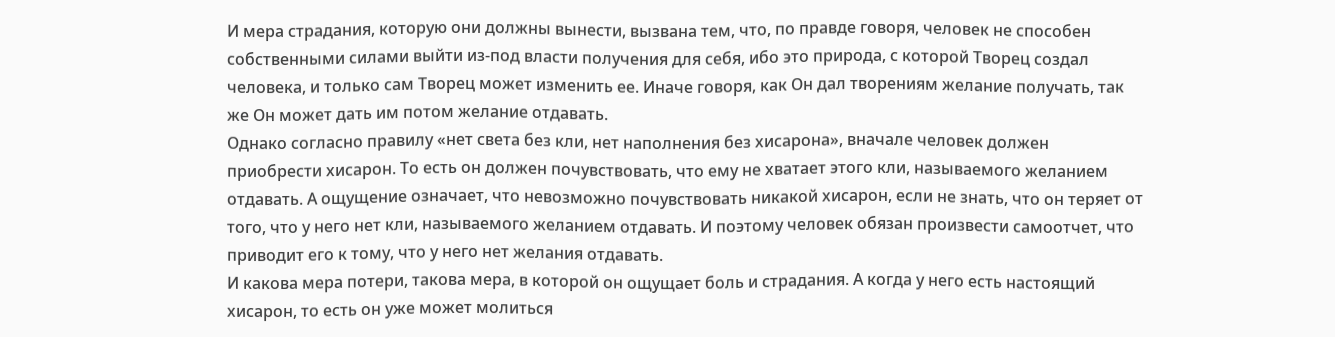И мера страдания, которую они должны вынести, вызвана тем, что, по правде говоря, человек не способен собственными силами выйти из-под власти получения для себя, ибо это природа, с которой Творец создал человека, и только сам Творец может изменить ее. Иначе говоря, как Он дал творениям желание получать, так же Он может дать им потом желание отдавать.
Однако согласно правилу «нет света без кли, нет наполнения без хисарона», вначале человек должен приобрести хисарон. То есть он должен почувствовать, что ему не хватает этого кли, называемого желанием отдавать. А ощущение означает, что невозможно почувствовать никакой хисарон, если не знать, что он теряет от того, что у него нет кли, называемого желанием отдавать. И поэтому человек обязан произвести самоотчет, что приводит его к тому, что у него нет желания отдавать.
И какова мера потери, такова мера, в которой он ощущает боль и страдания. А когда у него есть настоящий хисарон, то есть он уже может молиться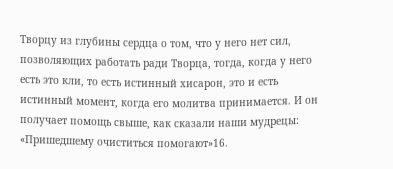Творцу из глубины сердца о том, что у него нет сил, позволяющих работать ради Творца, тогда, когда у него есть это кли, то есть истинный хисарон, это и есть истинный момент, когда его молитва принимается. И он получает помощь свыше, как сказали наши мудрецы: «Пришедшему очиститься помогают»16.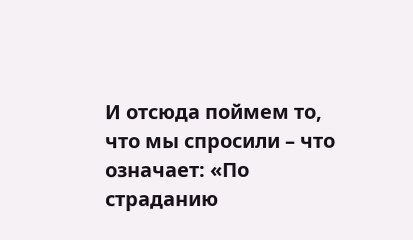И отсюда поймем то, что мы спросили – что означает: «По страданию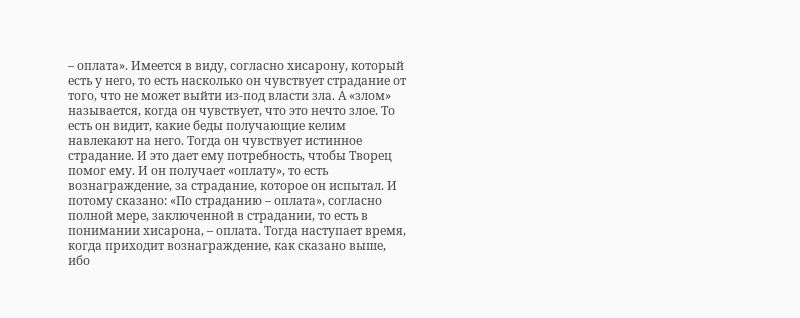– оплата». Имеется в виду, согласно хисарону, который есть у него, то есть насколько он чувствует страдание от того, что не может выйти из-под власти зла. А «злом» называется, когда он чувствует, что это нечто злое. То есть он видит, какие беды получающие келим навлекают на него. Тогда он чувствует истинное страдание. И это дает ему потребность, чтобы Творец помог ему. И он получает «оплату», то есть вознаграждение, за страдание, которое он испытал. И потому сказано: «По страданию – оплата», согласно полной мере, заключенной в страдании, то есть в понимании хисарона, – оплата. Тогда наступает время, когда приходит вознаграждение, как сказано выше, ибо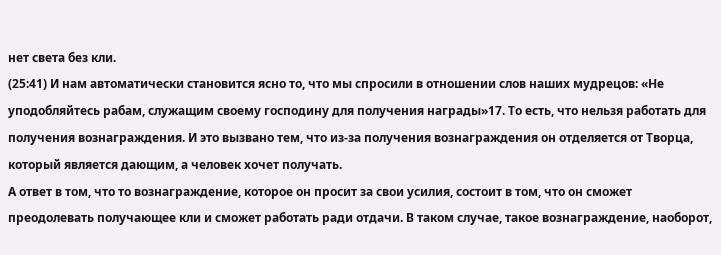нет света без кли.
(25:41) И нам автоматически становится ясно то, что мы спросили в отношении слов наших мудрецов: «Не уподобляйтесь рабам, служащим своему господину для получения награды»17. То есть, что нельзя работать для получения вознаграждения. И это вызвано тем, что из-за получения вознаграждения он отделяется от Творца, который является дающим, а человек хочет получать.
А ответ в том, что то вознаграждение, которое он просит за свои усилия, состоит в том, что он сможет преодолевать получающее кли и сможет работать ради отдачи. В таком случае, такое вознаграждение, наоборот,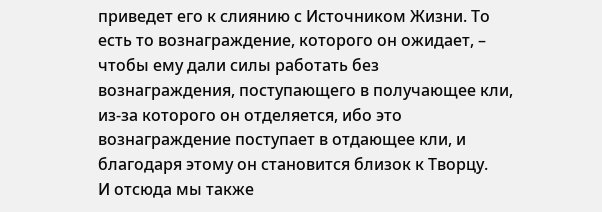приведет его к слиянию с Источником Жизни. То есть то вознаграждение, которого он ожидает, – чтобы ему дали силы работать без вознаграждения, поступающего в получающее кли, из-за которого он отделяется, ибо это вознаграждение поступает в отдающее кли, и благодаря этому он становится близок к Творцу.
И отсюда мы также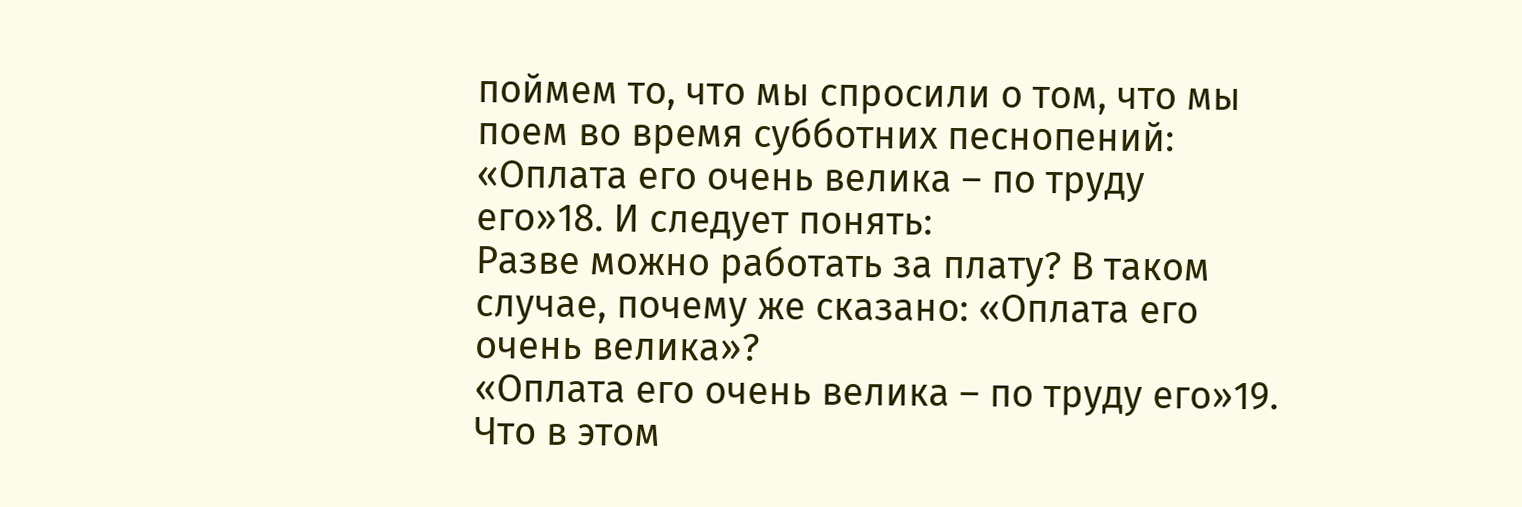поймем то, что мы спросили о том, что мы поем во время субботних песнопений: «Оплата его очень велика – по труду его»18. И следует понять:
Разве можно работать за плату? В таком случае, почему же сказано: «Оплата его очень велика»?
«Оплата его очень велика – по труду его»19. Что в этом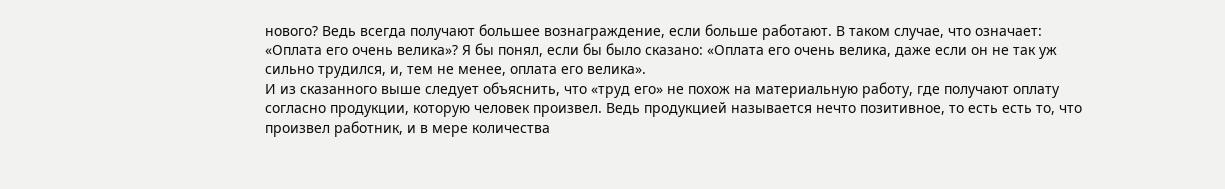нового? Ведь всегда получают большее вознаграждение, если больше работают. В таком случае, что означает: «Оплата его очень велика»? Я бы понял, если бы было сказано: «Оплата его очень велика, даже если он не так уж сильно трудился, и, тем не менее, оплата его велика».
И из сказанного выше следует объяснить, что «труд его» не похож на материальную работу, где получают оплату согласно продукции, которую человек произвел. Ведь продукцией называется нечто позитивное, то есть есть то, что произвел работник, и в мере количества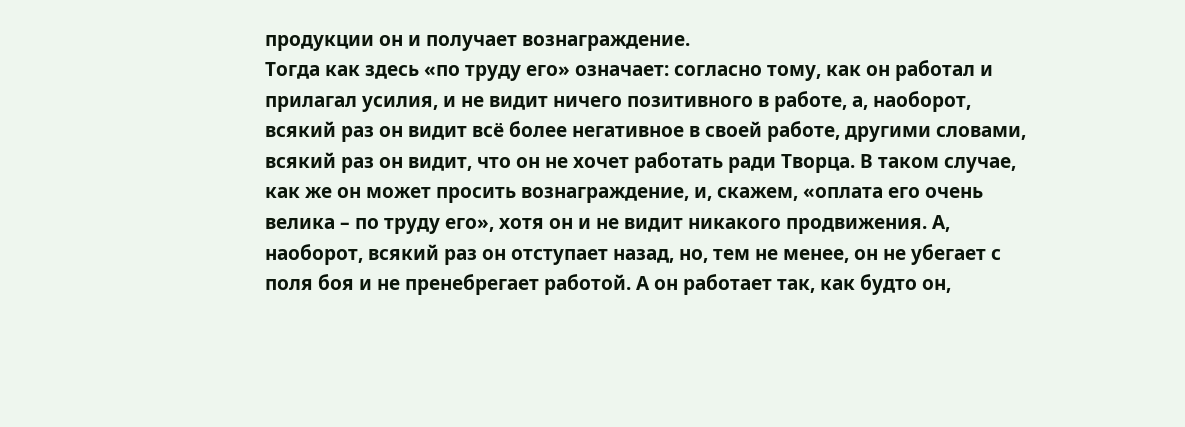продукции он и получает вознаграждение.
Тогда как здесь «по труду его» означает: согласно тому, как он работал и прилагал усилия, и не видит ничего позитивного в работе, а, наоборот, всякий раз он видит всё более негативное в своей работе, другими словами, всякий раз он видит, что он не хочет работать ради Творца. В таком случае, как же он может просить вознаграждение, и, скажем, «оплата его очень велика – по труду его», хотя он и не видит никакого продвижения. А, наоборот, всякий раз он отступает назад, но, тем не менее, он не убегает с поля боя и не пренебрегает работой. А он работает так, как будто он,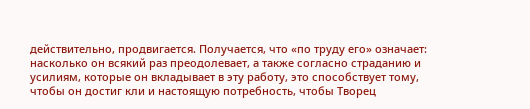действительно, продвигается. Получается, что «по труду его» означает: насколько он всякий раз преодолевает, а также согласно страданию и усилиям, которые он вкладывает в эту работу, это способствует тому, чтобы он достиг кли и настоящую потребность, чтобы Творец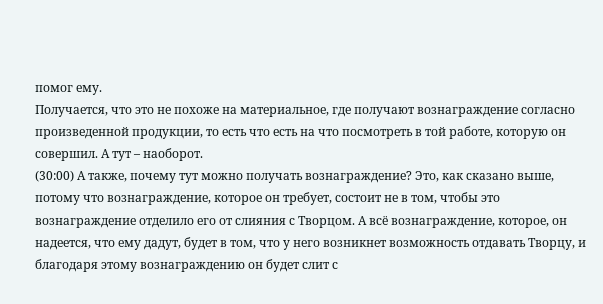помог ему.
Получается, что это не похоже на материальное, где получают вознаграждение согласно произведенной продукции, то есть что есть на что посмотреть в той работе, которую он совершил. А тут – наоборот.
(30:00) А также, почему тут можно получать вознаграждение? Это, как сказано выше, потому что вознаграждение, которое он требует, состоит не в том, чтобы это вознаграждение отделило его от слияния с Творцом. А всё вознаграждение, которое, он надеется, что ему дадут, будет в том, что у него возникнет возможность отдавать Творцу, и благодаря этому вознаграждению он будет слит с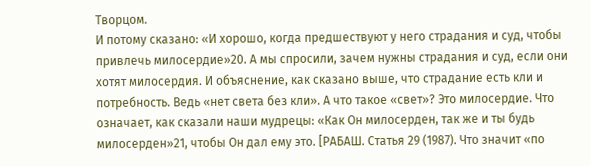Творцом.
И потому сказано: «И хорошо, когда предшествуют у него страдания и суд, чтобы привлечь милосердие»20. А мы спросили, зачем нужны страдания и суд, если они хотят милосердия. И объяснение, как сказано выше, что страдание есть кли и потребность. Ведь «нет света без кли». А что такое «свет»? Это милосердие. Что означает, как сказали наши мудрецы: «Как Он милосерден, так же и ты будь милосерден»21, чтобы Он дал ему это. [РАБАШ. Статья 29 (1987). Что значит «по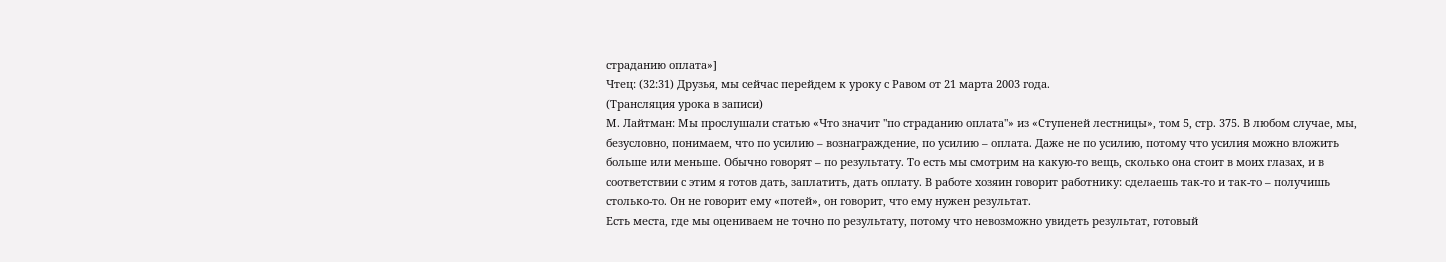страданию оплата»]
Чтец: (32:31) Друзья, мы сейчас перейдем к уроку с Равом от 21 марта 2003 года.
(Трансляция урока в записи)
М. Лайтман: Мы прослушали статью «Что значит "по страданию оплата"» из «Ступеней лестницы», том 5, стр. 375. В любом случае, мы, безусловно, понимаем, что по усилию – вознаграждение, по усилию – оплата. Даже не по усилию, потому что усилия можно вложить больше или меньше. Обычно говорят – по результату. То есть мы смотрим на какую-то вещь, сколько она стоит в моих глазах, и в соответствии с этим я готов дать, заплатить, дать оплату. В работе хозяин говорит работнику: сделаешь так-то и так-то – получишь столько-то. Он не говорит ему «потей», он говорит, что ему нужен результат.
Есть места, где мы оцениваем не точно по результату, потому что невозможно увидеть результат, готовый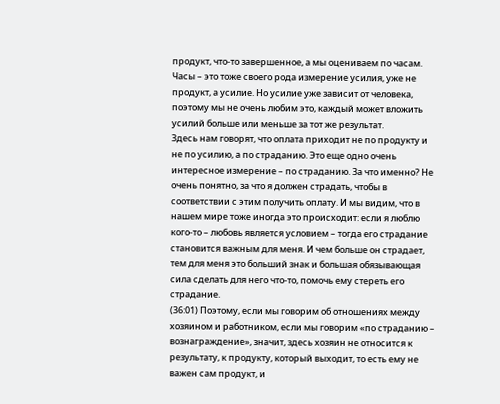продукт, что-то завершенное, а мы оцениваем по часам. Часы – это тоже своего рода измерение усилия, уже не продукт, а усилие. Но усилие уже зависит от человека, поэтому мы не очень любим это, каждый может вложить усилий больше или меньше за тот же результат.
Здесь нам говорят, что оплата приходит не по продукту и не по усилию, а по страданию. Это еще одно очень интересное измерение – по страданию. За что именно? Не очень понятно, за что я должен страдать, чтобы в соответствии с этим получить оплату. И мы видим, что в нашем мире тоже иногда это происходит: если я люблю кого-то – любовь является условием – тогда его страдание становится важным для меня. И чем больше он страдает, тем для меня это больший знак и большая обязывающая сила сделать для него что-то, помочь ему стереть его страдание.
(36:01) Поэтому, если мы говорим об отношениях между хозяином и работником, если мы говорим «по страданию – вознаграждение», значит, здесь хозяин не относится к результату, к продукту, который выходит, то есть ему не важен сам продукт, и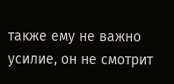также ему не важно усилие, он не смотрит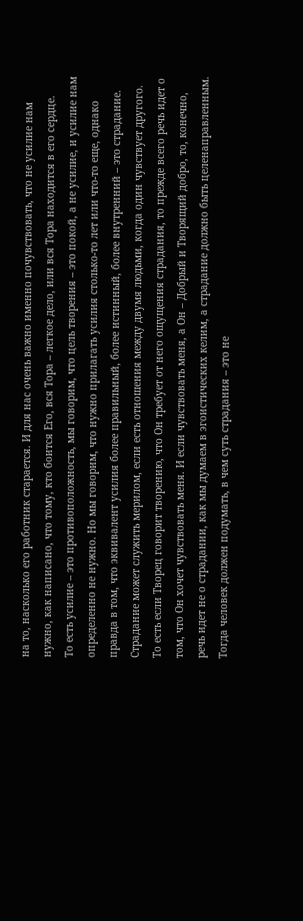на то, насколько его работник старается. И для нас очень важно именно почувствовать, что не усилие нам нужно, как написано, что тому, кто боится Его, вся Тора – легкое дело, или вся Тора находится в его сердце.
То есть усилие – это противоположность, мы говорим, что цель творения – это покой, а не усилие, и усилие нам определенно не нужно. Но мы говорим, что нужно прилагать усилия столько-то лет или что-то еще, однако правда в том, что эквивалент усилия более правильный, более истинный, более внутренний – это страдание. Страдание может служить мерилом, если есть отношения между двумя людьми, когда один чувствует другого.
То есть если Творец говорит творению, что Он требует от него ощущения страдания, то прежде всего речь идет о том, что Он хочет чувствовать меня. И если чувствовать меня, а Он – Добрый и Творящий добро, то, конечно, речь идет не о страдании, как мы думаем в эгоистических келим, а страдание должно быть целенаправленным. Тогда человек должен подумать, в чем суть страдания – это не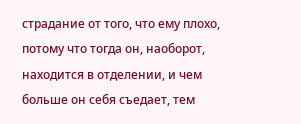страдание от того, что ему плохо, потому что тогда он, наоборот, находится в отделении, и чем больше он себя съедает, тем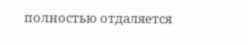полностью отдаляется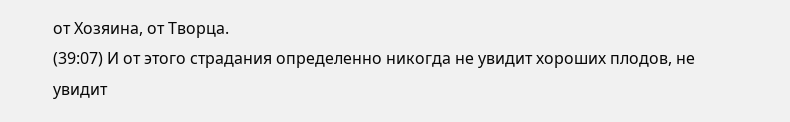от Хозяина, от Творца.
(39:07) И от этого страдания определенно никогда не увидит хороших плодов, не увидит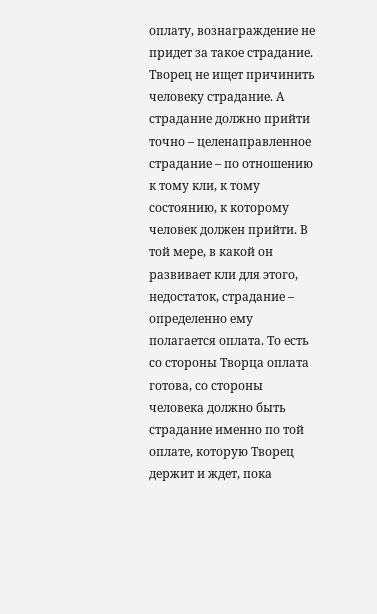оплату, вознаграждение не придет за такое страдание. Творец не ищет причинить человеку страдание. А страдание должно прийти точно – целенаправленное страдание – по отношению к тому кли, к тому состоянию, к которому человек должен прийти. В той мере, в какой он развивает кли для этого, недостаток, страдание – определенно ему полагается оплата. То есть со стороны Творца оплата готова, со стороны человека должно быть страдание именно по той оплате, которую Творец держит и ждет, пока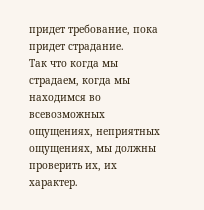придет требование, пока придет страдание.
Так что когда мы страдаем, когда мы находимся во всевозможных ощущениях, неприятных ощущениях, мы должны проверить их, их характер.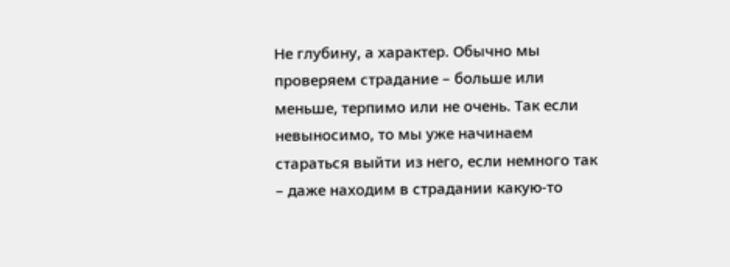Не глубину, а характер. Обычно мы проверяем страдание – больше или меньше, терпимо или не очень. Так если невыносимо, то мы уже начинаем стараться выйти из него, если немного так – даже находим в страдании какую-то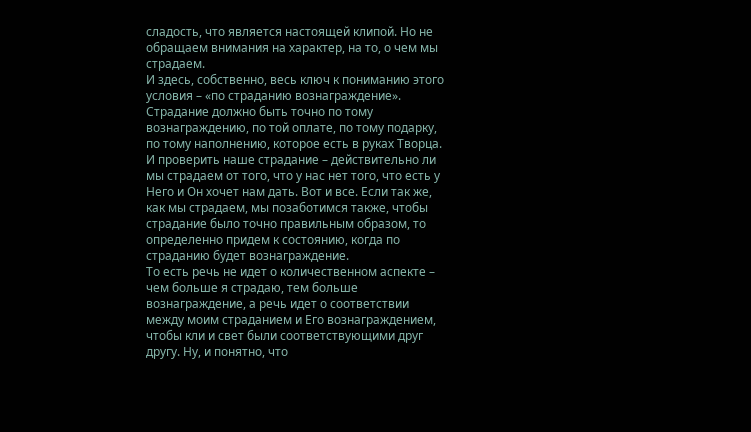сладость, что является настоящей клипой. Но не обращаем внимания на характер, на то, о чем мы страдаем.
И здесь, собственно, весь ключ к пониманию этого условия – «по страданию вознаграждение». Страдание должно быть точно по тому вознаграждению, по той оплате, по тому подарку, по тому наполнению, которое есть в руках Творца. И проверить наше страдание – действительно ли мы страдаем от того, что у нас нет того, что есть у Него и Он хочет нам дать. Вот и все. Если так же, как мы страдаем, мы позаботимся также, чтобы страдание было точно правильным образом, то определенно придем к состоянию, когда по страданию будет вознаграждение.
То есть речь не идет о количественном аспекте – чем больше я страдаю, тем больше вознаграждение, а речь идет о соответствии между моим страданием и Его вознаграждением, чтобы кли и свет были соответствующими друг другу. Ну, и понятно, что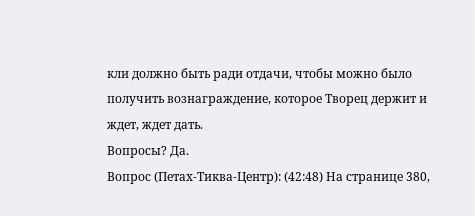кли должно быть ради отдачи, чтобы можно было получить вознаграждение, которое Творец держит и ждет, ждет дать.
Вопросы? Да.
Вопрос (Петах-Тиква-Центр): (42:48) На странице 380,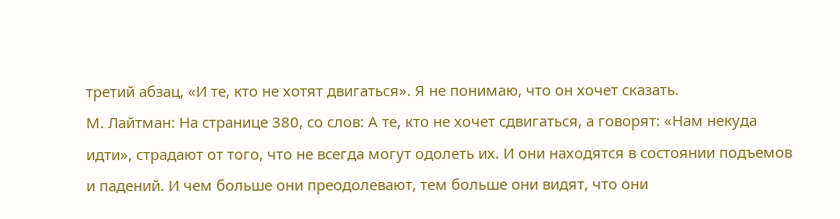третий абзац, «И те, кто не хотят двигаться». Я не понимаю, что он хочет сказать.
М. Лайтман: На странице 380, со слов: А те, кто не хочет сдвигаться, а говорят: «Нам некуда идти», страдают от того, что не всегда могут одолеть их. И они находятся в состоянии подъемов и падений. И чем больше они преодолевают, тем больше они видят, что они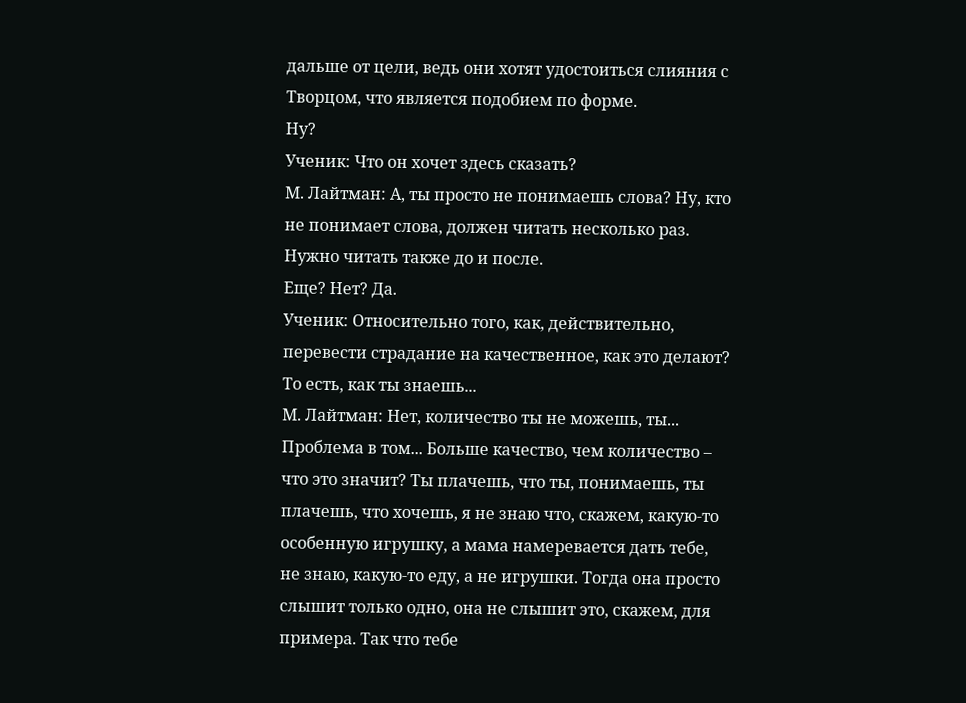дальше от цели, ведь они хотят удостоиться слияния с Творцом, что является подобием по форме.
Ну?
Ученик: Что он хочет здесь сказать?
М. Лайтман: А, ты просто не понимаешь слова? Ну, кто не понимает слова, должен читать несколько раз. Нужно читать также до и после.
Еще? Нет? Да.
Ученик: Относительно того, как, действительно, перевести страдание на качественное, как это делают? То есть, как ты знаешь...
М. Лайтман: Нет, количество ты не можешь, ты... Проблема в том... Больше качество, чем количество – что это значит? Ты плачешь, что ты, понимаешь, ты плачешь, что хочешь, я не знаю что, скажем, какую-то особенную игрушку, а мама намеревается дать тебе, не знаю, какую-то еду, а не игрушки. Тогда она просто слышит только одно, она не слышит это, скажем, для примера. Так что тебе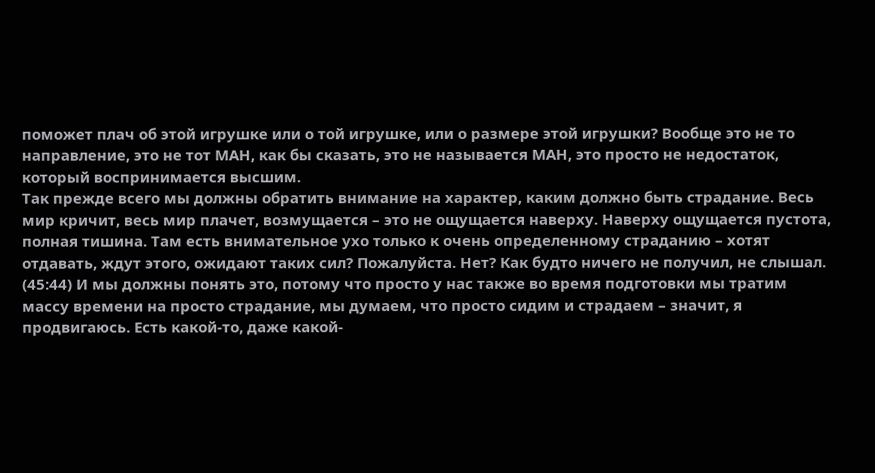поможет плач об этой игрушке или о той игрушке, или о размере этой игрушки? Вообще это не то направление, это не тот МАН, как бы сказать, это не называется МАН, это просто не недостаток, который воспринимается высшим.
Так прежде всего мы должны обратить внимание на характер, каким должно быть страдание. Весь мир кричит, весь мир плачет, возмущается – это не ощущается наверху. Наверху ощущается пустота, полная тишина. Там есть внимательное ухо только к очень определенному страданию – хотят отдавать, ждут этого, ожидают таких сил? Пожалуйста. Нет? Как будто ничего не получил, не слышал.
(45:44) И мы должны понять это, потому что просто у нас также во время подготовки мы тратим массу времени на просто страдание, мы думаем, что просто сидим и страдаем – значит, я продвигаюсь. Есть какой-то, даже какой-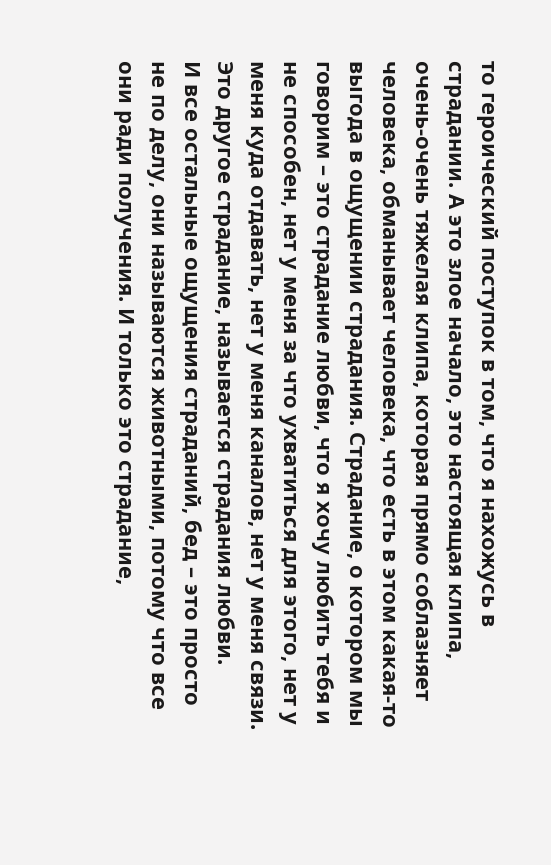то героический поступок в том, что я нахожусь в страдании. А это злое начало, это настоящая клипа, очень-очень тяжелая клипа, которая прямо соблазняет человека, обманывает человека, что есть в этом какая-то выгода в ощущении страдания. Страдание, о котором мы говорим – это страдание любви, что я хочу любить тебя и не способен, нет у меня за что ухватиться для этого, нет у меня куда отдавать, нет у меня каналов, нет у меня связи. Это другое страдание, называется страдания любви.
И все остальные ощущения страданий, бед – это просто не по делу, они называются животными, потому что все они ради получения. И только это страдание,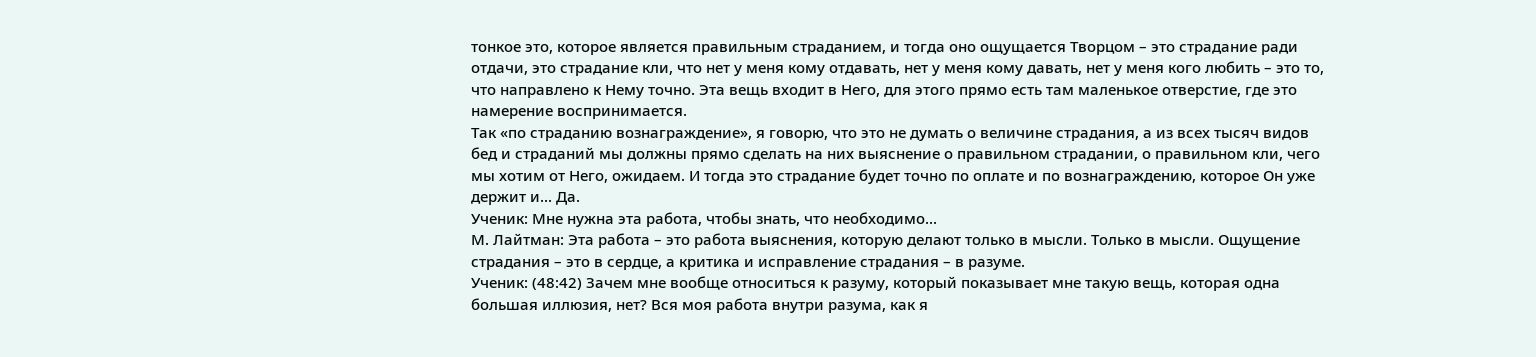тонкое это, которое является правильным страданием, и тогда оно ощущается Творцом – это страдание ради отдачи, это страдание кли, что нет у меня кому отдавать, нет у меня кому давать, нет у меня кого любить – это то, что направлено к Нему точно. Эта вещь входит в Него, для этого прямо есть там маленькое отверстие, где это намерение воспринимается.
Так «по страданию вознаграждение», я говорю, что это не думать о величине страдания, а из всех тысяч видов бед и страданий мы должны прямо сделать на них выяснение о правильном страдании, о правильном кли, чего мы хотим от Него, ожидаем. И тогда это страдание будет точно по оплате и по вознаграждению, которое Он уже держит и... Да.
Ученик: Мне нужна эта работа, чтобы знать, что необходимо...
М. Лайтман: Эта работа – это работа выяснения, которую делают только в мысли. Только в мысли. Ощущение страдания – это в сердце, а критика и исправление страдания – в разуме.
Ученик: (48:42) Зачем мне вообще относиться к разуму, который показывает мне такую вещь, которая одна большая иллюзия, нет? Вся моя работа внутри разума, как я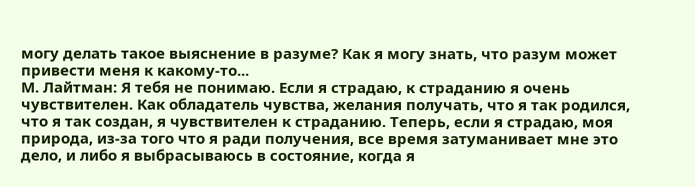могу делать такое выяснение в разуме? Как я могу знать, что разум может привести меня к какому-то...
М. Лайтман: Я тебя не понимаю. Если я страдаю, к страданию я очень чувствителен. Как обладатель чувства, желания получать, что я так родился, что я так создан, я чувствителен к страданию. Теперь, если я страдаю, моя природа, из-за того что я ради получения, все время затуманивает мне это дело, и либо я выбрасываюсь в состояние, когда я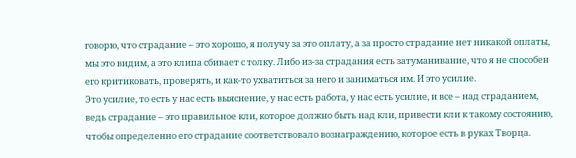говорю, что страдание – это хорошо, я получу за это оплату, а за просто страдание нет никакой оплаты, мы это видим, а это клипа сбивает с толку. Либо из-за страдания есть затуманивание, что я не способен его критиковать, проверять, и как-то ухватиться за него и заниматься им. И это усилие.
Это усилие, то есть у нас есть выяснение, у нас есть работа, у нас есть усилие, и все – над страданием, ведь страдание – это правильное кли, которое должно быть над кли, привести кли к такому состоянию, чтобы определенно его страдание соответствовало вознаграждению, которое есть в руках Творца.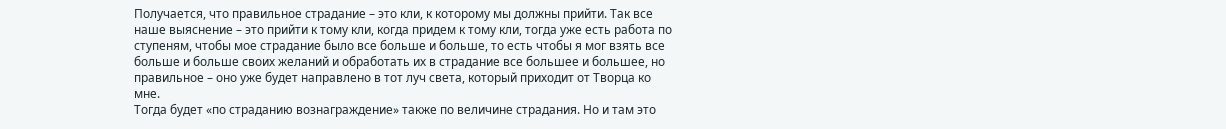Получается, что правильное страдание – это кли, к которому мы должны прийти. Так все наше выяснение – это прийти к тому кли, когда придем к тому кли, тогда уже есть работа по ступеням, чтобы мое страдание было все больше и больше, то есть чтобы я мог взять все больше и больше своих желаний и обработать их в страдание все большее и большее, но правильное – оно уже будет направлено в тот луч света, который приходит от Творца ко мне.
Тогда будет «по страданию вознаграждение» также по величине страдания. Но и там это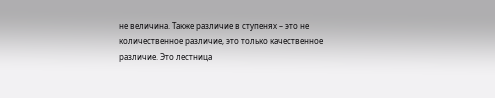не величина. Также различие в ступенях – это не количественное различие, это только качественное различие. Это лестница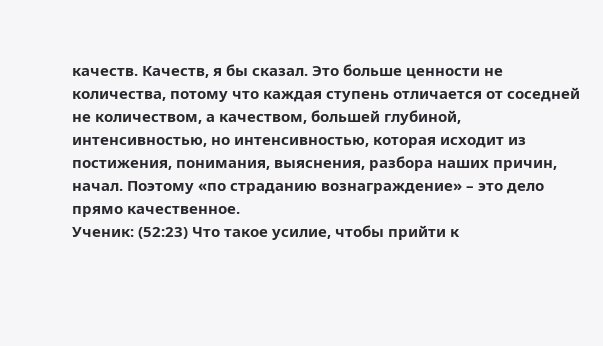качеств. Качеств, я бы сказал. Это больше ценности не количества, потому что каждая ступень отличается от соседней не количеством, а качеством, большей глубиной, интенсивностью, но интенсивностью, которая исходит из постижения, понимания, выяснения, разбора наших причин, начал. Поэтому «по страданию вознаграждение» – это дело прямо качественное.
Ученик: (52:23) Что такое усилие, чтобы прийти к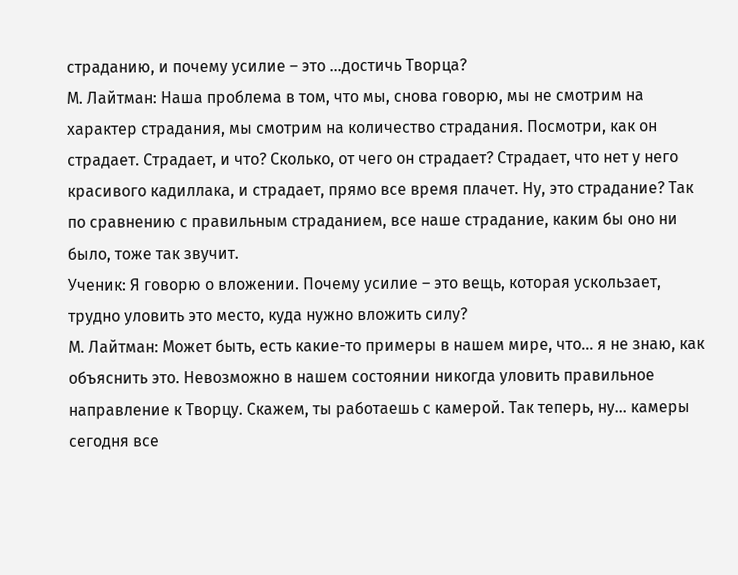страданию, и почему усилие – это …достичь Творца?
М. Лайтман: Наша проблема в том, что мы, снова говорю, мы не смотрим на характер страдания, мы смотрим на количество страдания. Посмотри, как он страдает. Страдает, и что? Сколько, от чего он страдает? Страдает, что нет у него красивого кадиллака, и страдает, прямо все время плачет. Ну, это страдание? Так по сравнению с правильным страданием, все наше страдание, каким бы оно ни было, тоже так звучит.
Ученик: Я говорю о вложении. Почему усилие – это вещь, которая ускользает, трудно уловить это место, куда нужно вложить силу?
М. Лайтман: Может быть, есть какие-то примеры в нашем мире, что... я не знаю, как объяснить это. Невозможно в нашем состоянии никогда уловить правильное направление к Творцу. Скажем, ты работаешь с камерой. Так теперь, ну... камеры сегодня все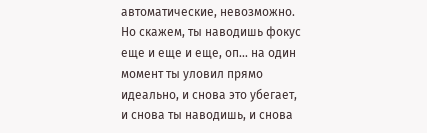автоматические, невозможно. Но скажем, ты наводишь фокус еще и еще и еще, оп... на один момент ты уловил прямо идеально, и снова это убегает, и снова ты наводишь, и снова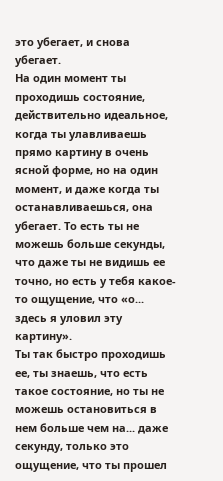это убегает, и снова убегает.
На один момент ты проходишь состояние, действительно идеальное, когда ты улавливаешь прямо картину в очень ясной форме, но на один момент, и даже когда ты останавливаешься, она убегает. То есть ты не можешь больше секунды, что даже ты не видишь ее точно, но есть у тебя какое-то ощущение, что «о... здесь я уловил эту картину».
Ты так быстро проходишь ее, ты знаешь, что есть такое состояние, но ты не можешь остановиться в нем больше чем на... даже секунду, только это ощущение, что ты прошел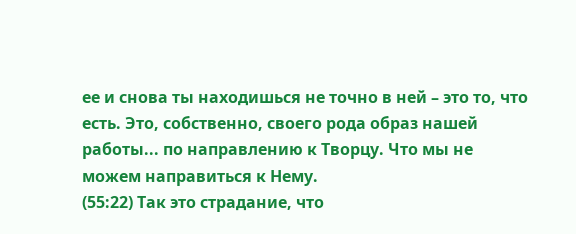ее и снова ты находишься не точно в ней – это то, что есть. Это, собственно, своего рода образ нашей работы... по направлению к Творцу. Что мы не можем направиться к Нему.
(55:22) Так это страдание, что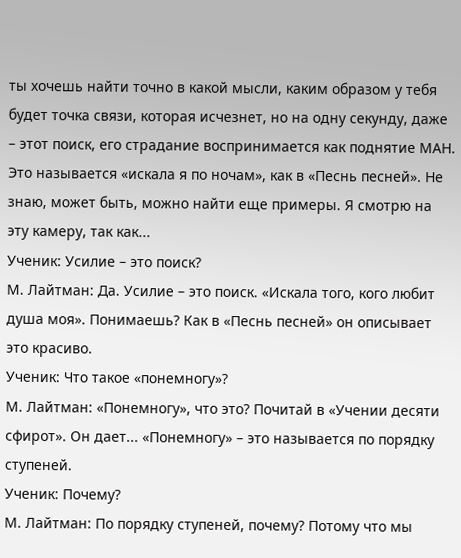ты хочешь найти точно в какой мысли, каким образом у тебя будет точка связи, которая исчезнет, но на одну секунду, даже – этот поиск, его страдание воспринимается как поднятие МАН. Это называется «искала я по ночам», как в «Песнь песней». Не знаю, может быть, можно найти еще примеры. Я смотрю на эту камеру, так как...
Ученик: Усилие – это поиск?
М. Лайтман: Да. Усилие – это поиск. «Искала того, кого любит душа моя». Понимаешь? Как в «Песнь песней» он описывает это красиво.
Ученик: Что такое «понемногу»?
М. Лайтман: «Понемногу», что это? Почитай в «Учении десяти сфирот». Он дает... «Понемногу» – это называется по порядку ступеней.
Ученик: Почему?
М. Лайтман: По порядку ступеней, почему? Потому что мы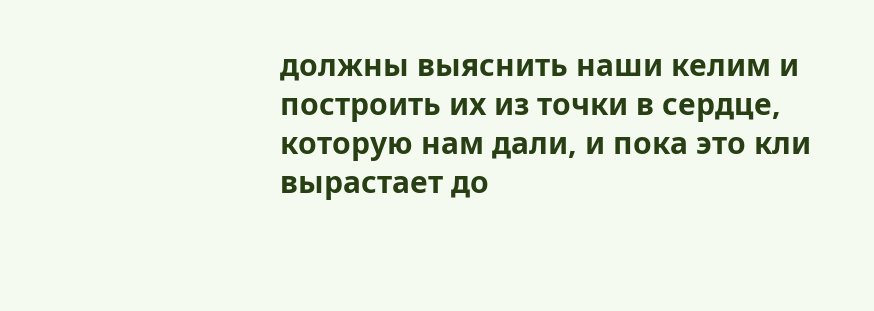должны выяснить наши келим и построить их из точки в сердце, которую нам дали, и пока это кли вырастает до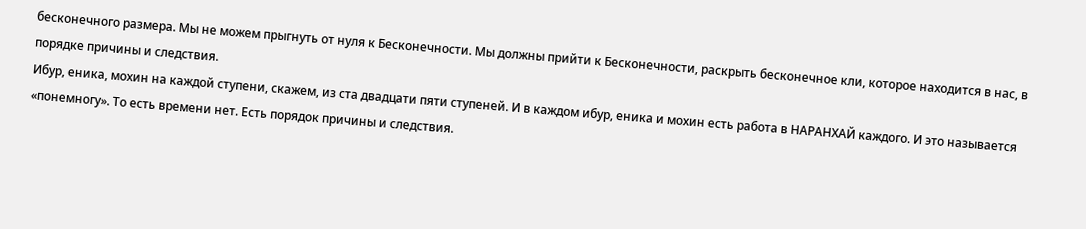бесконечного размера. Мы не можем прыгнуть от нуля к Бесконечности. Мы должны прийти к Бесконечности, раскрыть бесконечное кли, которое находится в нас, в порядке причины и следствия.
Ибур, еника, мохин на каждой ступени, скажем, из ста двадцати пяти ступеней. И в каждом ибур, еника и мохин есть работа в НАРАНХАЙ каждого. И это называется «понемногу». То есть времени нет. Есть порядок причины и следствия.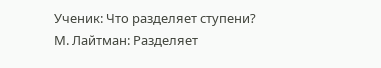Ученик: Что разделяет ступени?
М. Лайтман: Разделяет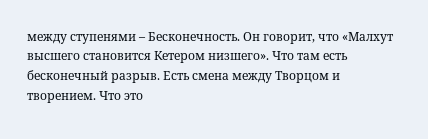между ступенями – Бесконечность. Он говорит, что «Малхут высшего становится Кетером низшего». Что там есть бесконечный разрыв. Есть смена между Творцом и творением. Что это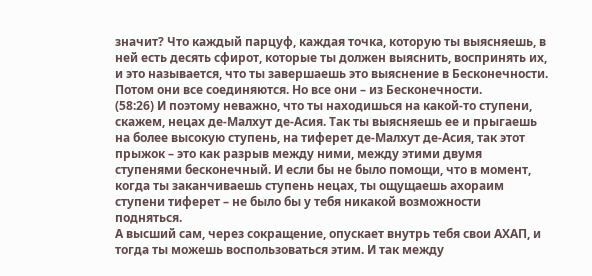значит? Что каждый парцуф, каждая точка, которую ты выясняешь, в ней есть десять сфирот, которые ты должен выяснить, воспринять их, и это называется, что ты завершаешь это выяснение в Бесконечности. Потом они все соединяются. Но все они – из Бесконечности.
(58:26) И поэтому неважно, что ты находишься на какой-то ступени, скажем, нецах де-Малхут де-Асия. Так ты выясняешь ее и прыгаешь на более высокую ступень, на тиферет де-Малхут де-Асия, так этот прыжок – это как разрыв между ними, между этими двумя ступенями бесконечный. И если бы не было помощи, что в момент, когда ты заканчиваешь ступень нецах, ты ощущаешь ахораим ступени тиферет – не было бы у тебя никакой возможности подняться.
А высший сам, через сокращение, опускает внутрь тебя свои АХАП, и тогда ты можешь воспользоваться этим. И так между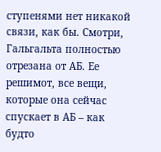ступенями нет никакой связи, как бы. Смотри, Гальгальта полностью отрезана от АБ. Ее решимот, все вещи, которые она сейчас спускает в АБ – как будто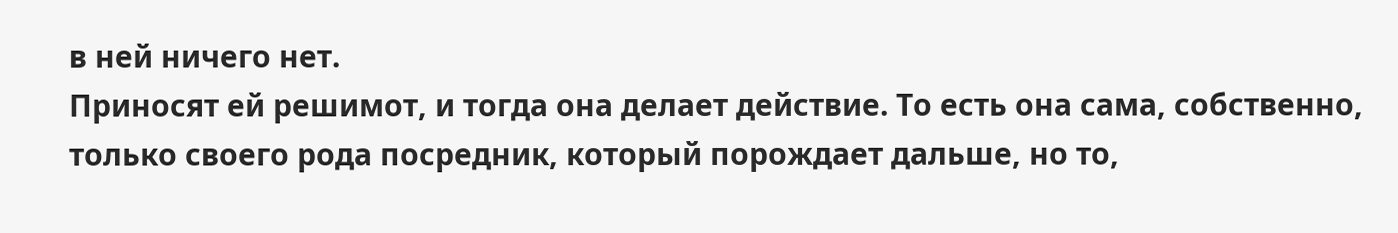в ней ничего нет.
Приносят ей решимот, и тогда она делает действие. То есть она сама, собственно, только своего рода посредник, который порождает дальше, но то,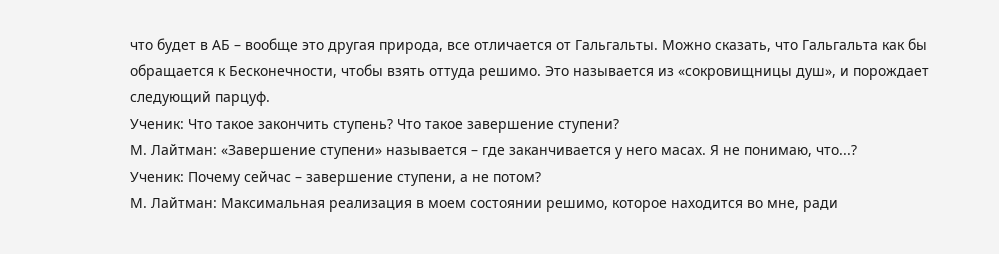что будет в АБ – вообще это другая природа, все отличается от Гальгальты. Можно сказать, что Гальгальта как бы обращается к Бесконечности, чтобы взять оттуда решимо. Это называется из «сокровищницы душ», и порождает следующий парцуф.
Ученик: Что такое закончить ступень? Что такое завершение ступени?
М. Лайтман: «Завершение ступени» называется – где заканчивается у него масах. Я не понимаю, что...?
Ученик: Почему сейчас – завершение ступени, а не потом?
М. Лайтман: Максимальная реализация в моем состоянии решимо, которое находится во мне, ради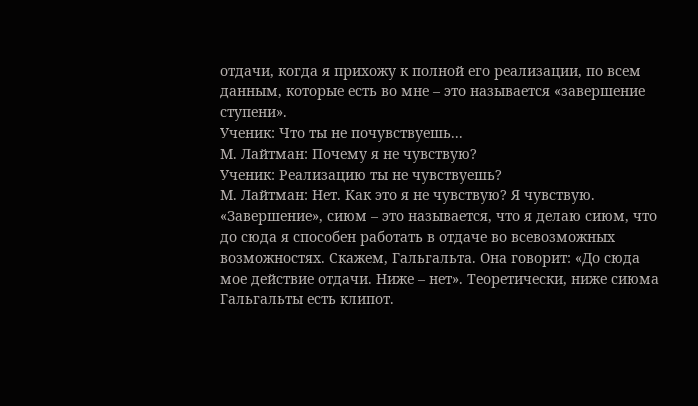отдачи, когда я прихожу к полной его реализации, по всем данным, которые есть во мне – это называется «завершение ступени».
Ученик: Что ты не почувствуешь...
М. Лайтман: Почему я не чувствую?
Ученик: Реализацию ты не чувствуешь?
М. Лайтман: Нет. Как это я не чувствую? Я чувствую. «Завершение», сиюм – это называется, что я делаю сиюм, что до сюда я способен работать в отдаче во всевозможных возможностях. Скажем, Гальгальта. Она говорит: «До сюда мое действие отдачи. Ниже – нет». Теоретически, ниже сиюма Гальгальты есть клипот.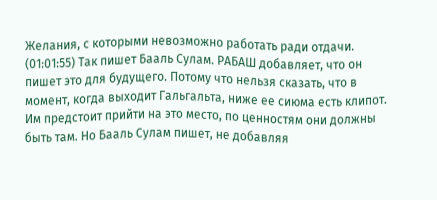Желания, с которыми невозможно работать ради отдачи.
(01:01:55) Так пишет Бааль Сулам. РАБАШ добавляет, что он пишет это для будущего. Потому что нельзя сказать, что в момент, когда выходит Гальгальта, ниже ее сиюма есть клипот. Им предстоит прийти на это место, по ценностям они должны быть там. Но Бааль Сулам пишет, не добавляя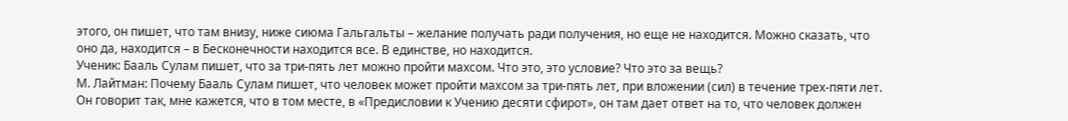этого, он пишет, что там внизу, ниже сиюма Гальгальты – желание получать ради получения, но еще не находится. Можно сказать, что оно да, находится – в Бесконечности находится все. В единстве, но находится.
Ученик: Бааль Сулам пишет, что за три-пять лет можно пройти махсом. Что это, это условие? Что это за вещь?
М. Лайтман: Почему Бааль Сулам пишет, что человек может пройти махсом за три-пять лет, при вложении (сил) в течение трех-пяти лет. Он говорит так, мне кажется, что в том месте, в «Предисловии к Учению десяти сфирот», он там дает ответ на то, что человек должен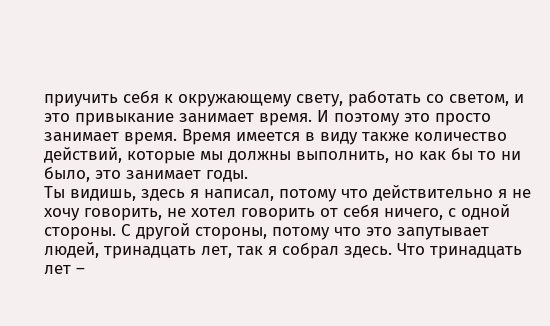приучить себя к окружающему свету, работать со светом, и это привыкание занимает время. И поэтому это просто занимает время. Время имеется в виду также количество действий, которые мы должны выполнить, но как бы то ни было, это занимает годы.
Ты видишь, здесь я написал, потому что действительно я не хочу говорить, не хотел говорить от себя ничего, с одной стороны. С другой стороны, потому что это запутывает людей, тринадцать лет, так я собрал здесь. Что тринадцать лет –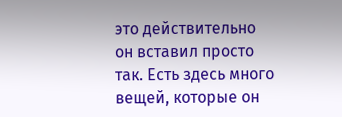это действительно он вставил просто так. Есть здесь много вещей, которые он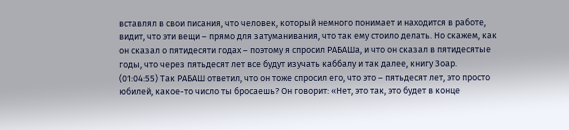вставлял в свои писания, что человек, который немного понимает и находится в работе, видит, что эти вещи – прямо для затуманивания, что так ему стоило делать. Но скажем, как он сказал о пятидесяти годах – поэтому я спросил РАБАШа, и что он сказал в пятидесятые годы, что через пятьдесят лет все будут изучать каббалу и так далее, книгу Зоар.
(01:04:55) Так РАБАШ ответил, что он тоже спросил его, что это – пятьдесят лет, это просто юбилей, какое-то число ты бросаешь? Он говорит: «Нет, это так, это будет в конце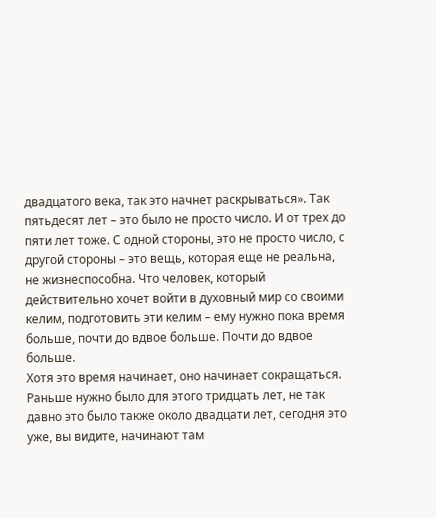двадцатого века, так это начнет раскрываться». Так пятьдесят лет – это было не просто число. И от трех до пяти лет тоже. С одной стороны, это не просто число, с другой стороны – это вещь, которая еще не реальна, не жизнеспособна. Что человек, который действительно хочет войти в духовный мир со своими келим, подготовить эти келим – ему нужно пока время больше, почти до вдвое больше. Почти до вдвое больше.
Хотя это время начинает, оно начинает сокращаться. Раньше нужно было для этого тридцать лет, не так давно это было также около двадцати лет, сегодня это уже, вы видите, начинают там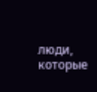люди, которые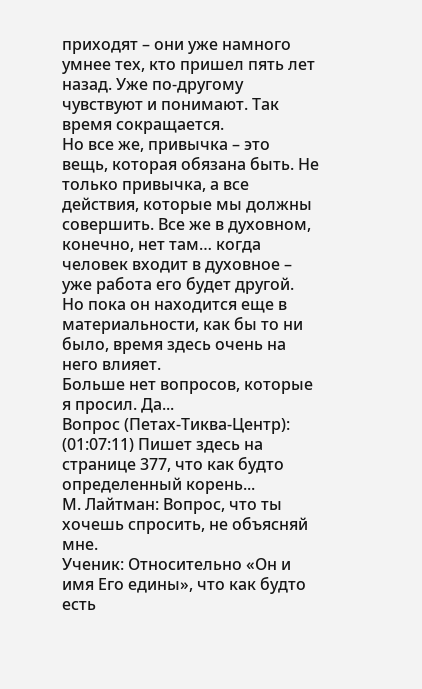приходят – они уже намного умнее тех, кто пришел пять лет назад. Уже по-другому чувствуют и понимают. Так время сокращается.
Но все же, привычка – это вещь, которая обязана быть. Не только привычка, а все действия, которые мы должны совершить. Все же в духовном, конечно, нет там… когда человек входит в духовное – уже работа его будет другой. Но пока он находится еще в материальности, как бы то ни было, время здесь очень на него влияет.
Больше нет вопросов, которые я просил. Да...
Вопрос (Петах-Тиква-Центр): (01:07:11) Пишет здесь на странице 377, что как будто определенный корень...
М. Лайтман: Вопрос, что ты хочешь спросить, не объясняй мне.
Ученик: Относительно «Он и имя Его едины», что как будто есть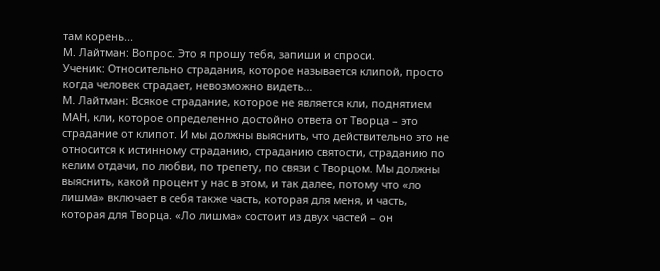там корень...
М. Лайтман: Вопрос. Это я прошу тебя, запиши и спроси.
Ученик: Относительно страдания, которое называется клипой, просто когда человек страдает, невозможно видеть…
М. Лайтман: Всякое страдание, которое не является кли, поднятием МАН, кли, которое определенно достойно ответа от Творца – это страдание от клипот. И мы должны выяснить, что действительно это не относится к истинному страданию, страданию святости, страданию по келим отдачи, по любви, по трепету, по связи с Творцом. Мы должны выяснить, какой процент у нас в этом, и так далее, потому что «ло лишма» включает в себя также часть, которая для меня, и часть, которая для Творца. «Ло лишма» состоит из двух частей – он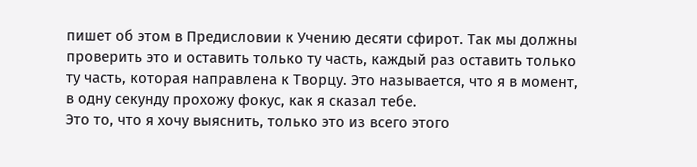пишет об этом в Предисловии к Учению десяти сфирот. Так мы должны проверить это и оставить только ту часть, каждый раз оставить только ту часть, которая направлена к Творцу. Это называется, что я в момент, в одну секунду прохожу фокус, как я сказал тебе.
Это то, что я хочу выяснить, только это из всего этого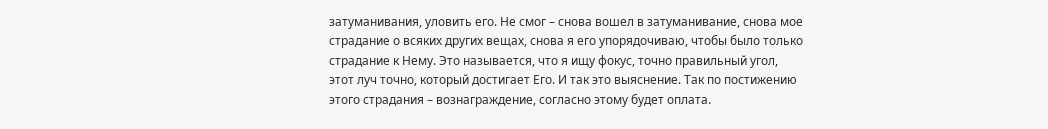затуманивания, уловить его. Не смог – снова вошел в затуманивание, снова мое страдание о всяких других вещах, снова я его упорядочиваю, чтобы было только страдание к Нему. Это называется, что я ищу фокус, точно правильный угол, этот луч точно, который достигает Его. И так это выяснение. Так по постижению этого страдания – вознаграждение, согласно этому будет оплата.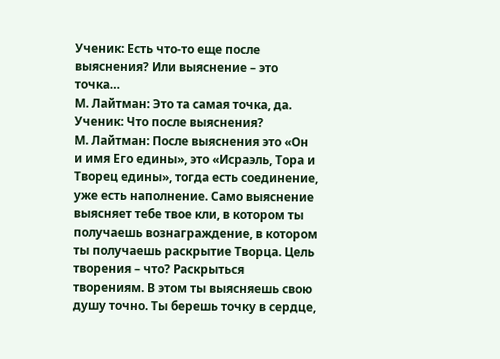Ученик: Есть что-то еще после выяснения? Или выяснение – это точка…
М. Лайтман: Это та самая точка, да.
Ученик: Что после выяснения?
М. Лайтман: После выяснения это «Он и имя Его едины», это «Исраэль, Тора и Творец едины», тогда есть соединение, уже есть наполнение. Само выяснение выясняет тебе твое кли, в котором ты получаешь вознаграждение, в котором ты получаешь раскрытие Творца. Цель творения – что? Раскрыться творениям. В этом ты выясняешь свою душу точно. Ты берешь точку в сердце,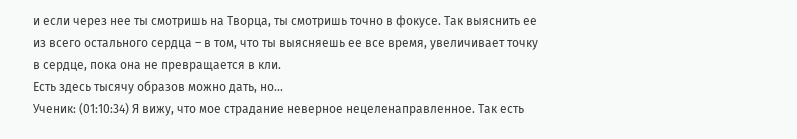и если через нее ты смотришь на Творца, ты смотришь точно в фокусе. Так выяснить ее из всего остального сердца – в том, что ты выясняешь ее все время, увеличивает точку в сердце, пока она не превращается в кли.
Есть здесь тысячу образов можно дать, но...
Ученик: (01:10:34) Я вижу, что мое страдание неверное нецеленаправленное. Так есть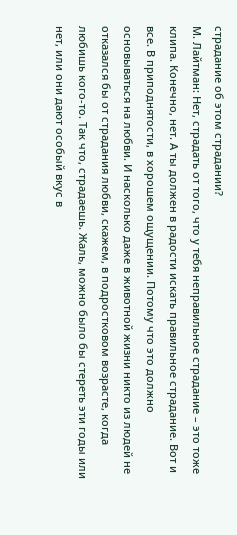страдание об этом страдании?
М. Лайтман: Нет, страдать от того, что у тебя неправильное страдание – это тоже клипа. Конечно, нет. А ты должен в радости искать правильное страдание. Вот и все. В приподнятости, в хорошем ощущении. Потому что это должно основываться на любви. И насколько даже в животной жизни никто из людей не отказался бы от страдания любви, скажем, в подростковом возрасте, когда любишь кого-то. Так что, страдаешь. Жаль, можно было бы стереть эти годы или нет, или они дают особый вкус в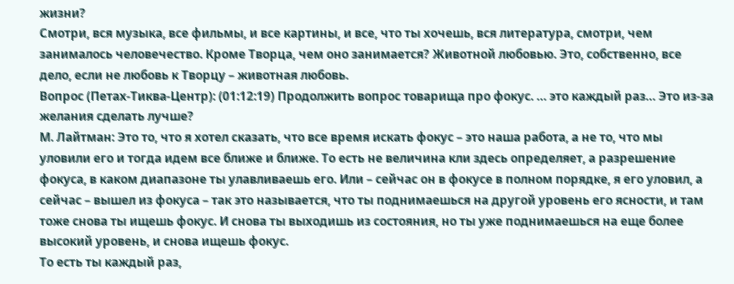жизни?
Смотри, вся музыка, все фильмы, и все картины, и все, что ты хочешь, вся литература, смотри, чем занималось человечество. Кроме Творца, чем оно занимается? Животной любовью. Это, собственно, все дело, если не любовь к Творцу – животная любовь.
Вопрос (Петах-Тиква-Центр): (01:12:19) Продолжить вопрос товарища про фокус. … это каждый раз… Это из-за желания сделать лучше?
М. Лайтман: Это то, что я хотел сказать, что все время искать фокус – это наша работа, а не то, что мы уловили его и тогда идем все ближе и ближе. То есть не величина кли здесь определяет, а разрешение фокуса, в каком диапазоне ты улавливаешь его. Или – сейчас он в фокусе в полном порядке, я его уловил, а сейчас – вышел из фокуса – так это называется, что ты поднимаешься на другой уровень его ясности, и там тоже снова ты ищешь фокус. И снова ты выходишь из состояния, но ты уже поднимаешься на еще более высокий уровень, и снова ищешь фокус.
То есть ты каждый раз,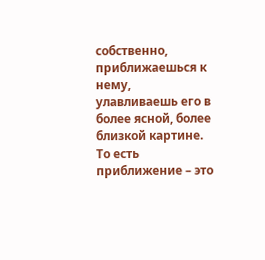собственно, приближаешься к нему, улавливаешь его в более ясной, более близкой картине. То есть приближение – это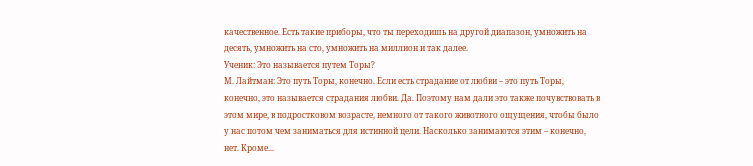качественное. Есть такие приборы, что ты переходишь на другой диапазон, умножить на десять, умножить на сто, умножить на миллион и так далее.
Ученик: Это называется путем Торы?
М. Лайтман: Это путь Торы, конечно. Если есть страдание от любви – это путь Торы, конечно, это называется страдания любви. Да. Поэтому нам дали это также почувствовать в этом мире, в подростковом возрасте, немного от такого животного ощущения, чтобы было у нас потом чем заниматься для истинной цели. Насколько занимаются этим – конечно, нет. Кроме...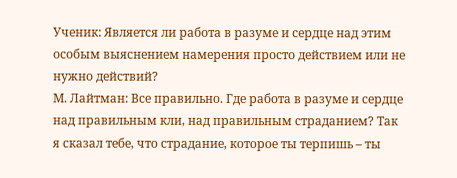Ученик: Является ли работа в разуме и сердце над этим особым выяснением намерения просто действием или не нужно действий?
М. Лайтман: Все правильно. Где работа в разуме и сердце над правильным кли, над правильным страданием? Так я сказал тебе, что страдание, которое ты терпишь – ты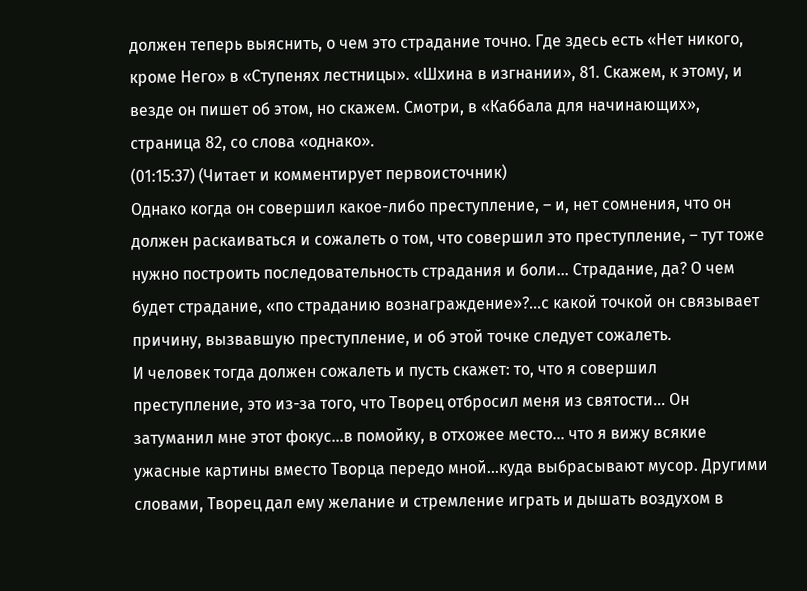должен теперь выяснить, о чем это страдание точно. Где здесь есть «Нет никого, кроме Него» в «Ступенях лестницы». «Шхина в изгнании», 81. Скажем, к этому, и везде он пишет об этом, но скажем. Смотри, в «Каббала для начинающих», страница 82, со слова «однако».
(01:15:37) (Читает и комментирует первоисточник)
Однако когда он совершил какое-либо преступление, – и, нет сомнения, что он должен раскаиваться и сожалеть о том, что совершил это преступление, – тут тоже нужно построить последовательность страдания и боли... Страдание, да? О чем будет страдание, «по страданию вознаграждение»?...с какой точкой он связывает причину, вызвавшую преступление, и об этой точке следует сожалеть.
И человек тогда должен сожалеть и пусть скажет: то, что я совершил преступление, это из-за того, что Творец отбросил меня из святости... Он затуманил мне этот фокус...в помойку, в отхожее место... что я вижу всякие ужасные картины вместо Творца передо мной...куда выбрасывают мусор. Другими словами, Творец дал ему желание и стремление играть и дышать воздухом в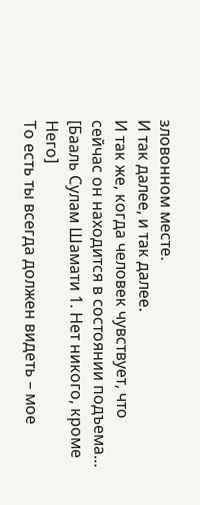зловонном месте.
И так далее, и так далее.
И так же, когда человек чувствует, что сейчас он находится в состоянии подъема… [Бааль Сулам Шамати 1. Нет никого, кроме Него]
То есть ты всегда должен видеть – мое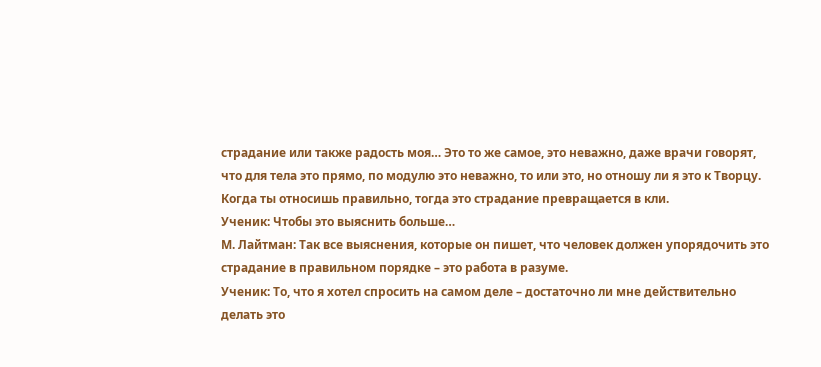страдание или также радость моя… Это то же самое, это неважно, даже врачи говорят, что для тела это прямо, по модулю это неважно, то или это, но отношу ли я это к Творцу. Когда ты относишь правильно, тогда это страдание превращается в кли.
Ученик: Чтобы это выяснить больше…
М. Лайтман: Так все выяснения, которые он пишет, что человек должен упорядочить это страдание в правильном порядке – это работа в разуме.
Ученик: То, что я хотел спросить на самом деле – достаточно ли мне действительно делать это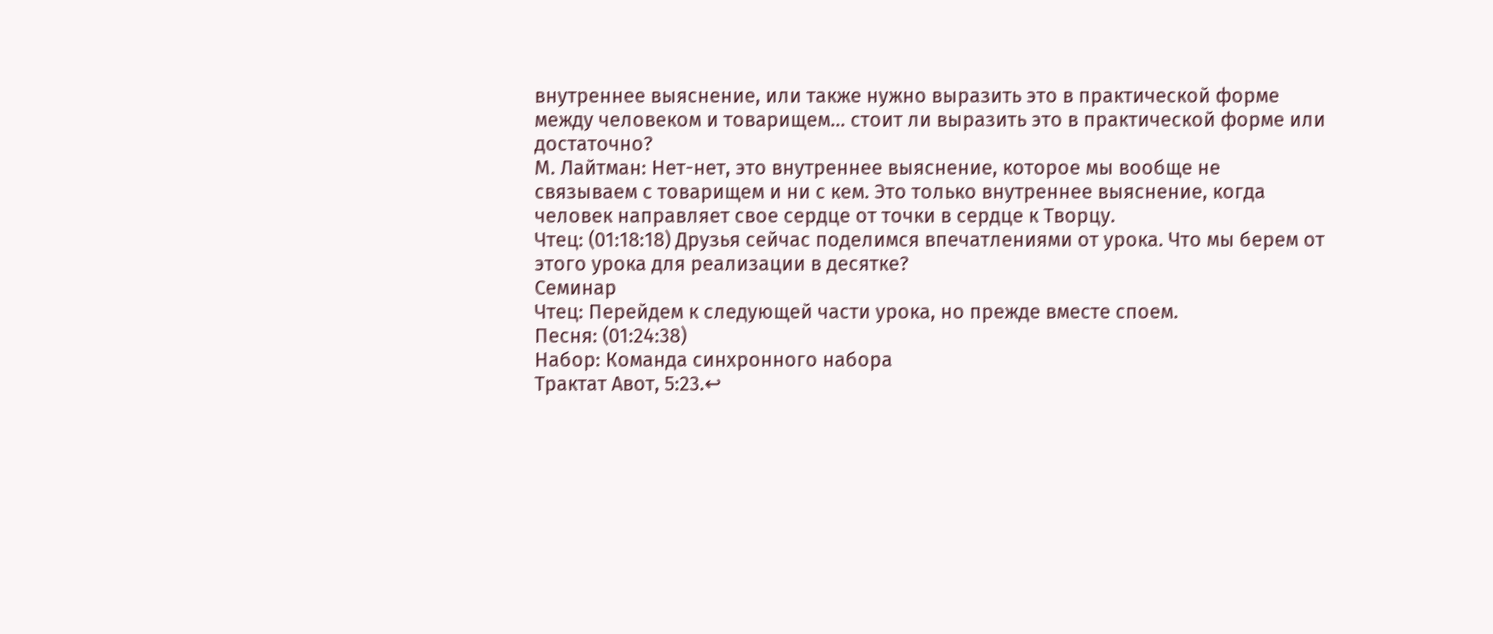внутреннее выяснение, или также нужно выразить это в практической форме между человеком и товарищем… стоит ли выразить это в практической форме или достаточно?
М. Лайтман: Нет-нет, это внутреннее выяснение, которое мы вообще не связываем с товарищем и ни с кем. Это только внутреннее выяснение, когда человек направляет свое сердце от точки в сердце к Творцу.
Чтец: (01:18:18) Друзья сейчас поделимся впечатлениями от урока. Что мы берем от этого урока для реализации в десятке?
Семинар
Чтец: Перейдем к следующей части урока, но прежде вместе споем.
Песня: (01:24:38)
Набор: Команда синхронного набора
Трактат Авот, 5:23.↩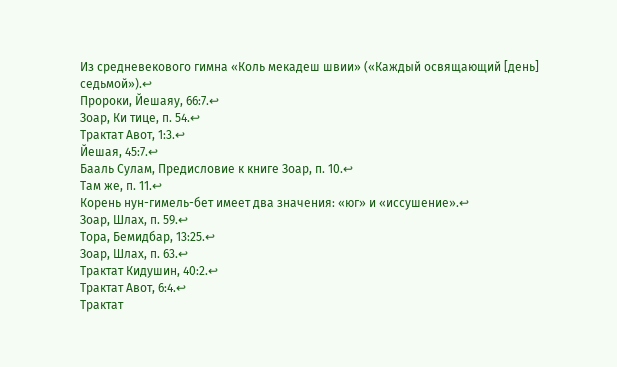Из средневекового гимна «Коль мекадеш швии» («Каждый освящающий [день] седьмой»).↩
Пророки, Йешаяу, 66:7.↩
Зоар, Ки тице, п. 54.↩
Трактат Авот, 1:3.↩
Йешая, 45:7.↩
Бааль Сулам, Предисловие к книге Зоар, п. 10.↩
Там же, п. 11.↩
Корень нун-гимель-бет имеет два значения: «юг» и «иссушение».↩
Зоар, Шлах, п. 59.↩
Тора, Бемидбар, 13:25.↩
Зоар, Шлах, п. 63.↩
Трактат Кидушин, 40:2.↩
Трактат Авот, 6:4.↩
Трактат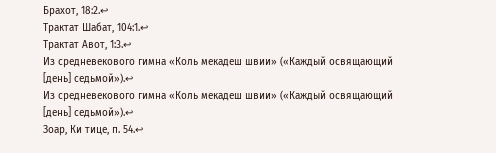Брахот, 18:2.↩
Трактат Шабат, 104:1.↩
Трактат Авот, 1:3.↩
Из средневекового гимна «Коль мекадеш швии» («Каждый освящающий [день] седьмой»).↩
Из средневекового гимна «Коль мекадеш швии» («Каждый освящающий [день] седьмой»).↩
Зоар, Ки тице, п. 54.↩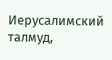Иерусалимский талмуд,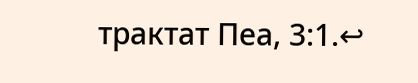трактат Пеа, 3:1.↩